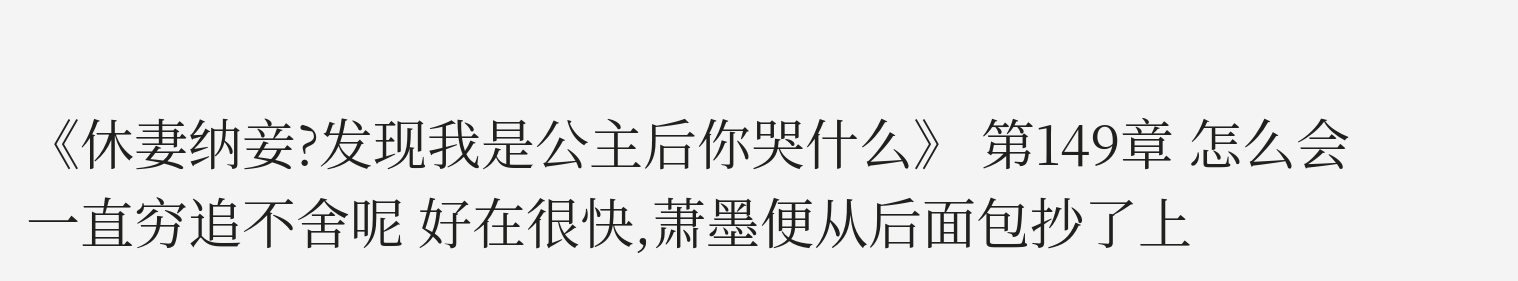《休妻纳妾?发现我是公主后你哭什么》 第149章 怎么会一直穷追不舍呢 好在很快,萧墨便从后面包抄了上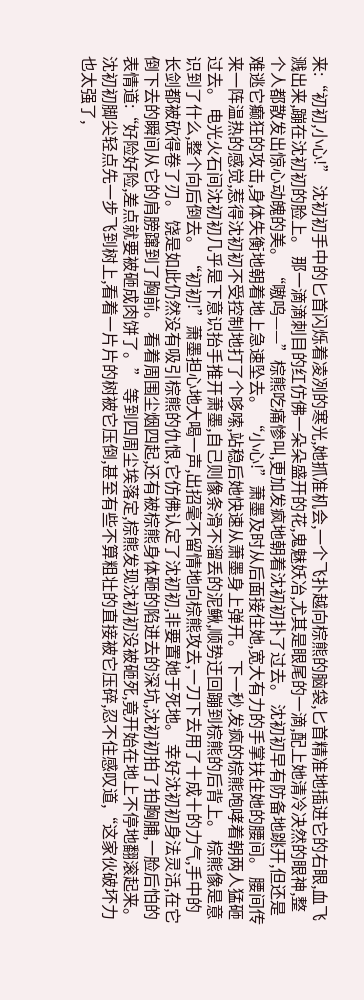来:“初初,小心!” 沈初初手中的匕首闪烁着凌冽的寒光,她抓准机会,一个飞扑越向棕熊的脑袋,匕首精准地插进它的右眼,血飞溅出来,蹦在沈初初的脸上。 那一滴滴刺目的红仿佛一朵朵盛开的花,鬼魅妖冶,尤其是眼尾的一滴,配上她清冷决然的眼神,整个人都散发出惊心动魄的美。 “嗷呜——”棕熊吃痛惨叫,更加发疯地朝着沈初初扑了过去。 沈初初早有防备地跳开,但还是难逃它癫狂的攻击,身体失衡地朝着地上急速坠去。 “小心!”萧墨及时从后面接住她,宽大有力的手掌扶住她的腰间。 腰间传来一阵温热的感觉,惹得沈初初不受控制地打了个哆嗦,站稳后她快速从萧墨身上弹开。 下一秒,发疯的棕熊咆哮着朝两人猛砸过去。 电光火石间沈初初几乎是下意识抬手推开萧墨,自己则像条滑不溜丢的泥鳅,顺势迂回蹦到棕熊的后背上。 棕熊像是意识到了什么,整个向后倒去。 “初初!”萧墨担心地大喝一声,出招毫不留情地向棕熊攻去,一刀下去用了十成十的力气,手中的长剑都被砍得卷了刃。 饶是如此仍然没有吸引棕熊的仇恨,它仿佛认定了沈初初,非要置她于死地。 幸好沈初初身法灵活,在它倒下去的瞬间从它的肩膀蹿到了胸前。 看着周围尘烟四起,还有被棕熊身体砸的陷进去的深坑,沈初初拍了拍胸脯,一脸后怕的表情道:“好险好险,差点就要被砸成肉饼了。” 等到四周尘埃落定,棕熊发现沈初初没被砸死,竟开始在地上不停地翻滚起来。 沈初初脚尖轻点先一步飞到树上,看着一片片的树被它压倒,甚至有些不算粗壮的直接被它压碎,忍不住感叹道,“这家伙破坏力也太强了,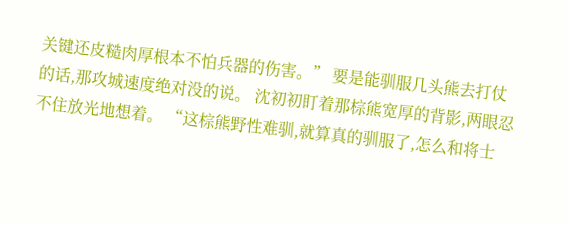关键还皮糙肉厚根本不怕兵器的伤害。” 要是能驯服几头熊去打仗的话,那攻城速度绝对没的说。 沈初初盯着那棕熊宽厚的背影,两眼忍不住放光地想着。 “这棕熊野性难驯,就算真的驯服了,怎么和将士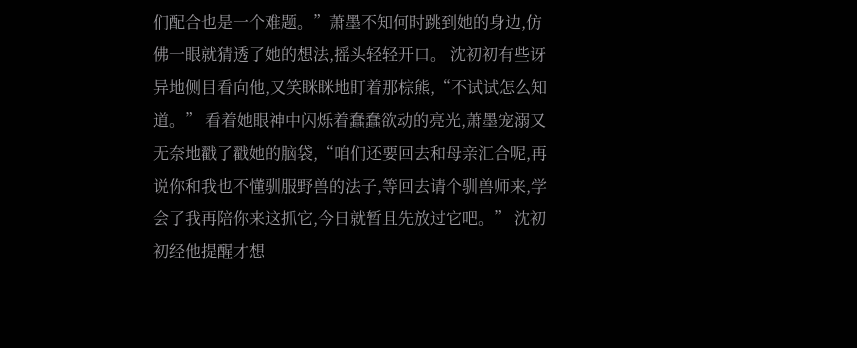们配合也是一个难题。”萧墨不知何时跳到她的身边,仿佛一眼就猜透了她的想法,摇头轻轻开口。 沈初初有些讶异地侧目看向他,又笑眯眯地盯着那棕熊,“不试试怎么知道。” 看着她眼神中闪烁着蠢蠢欲动的亮光,萧墨宠溺又无奈地戳了戳她的脑袋,“咱们还要回去和母亲汇合呢,再说你和我也不懂驯服野兽的法子,等回去请个驯兽师来,学会了我再陪你来这抓它,今日就暂且先放过它吧。” 沈初初经他提醒才想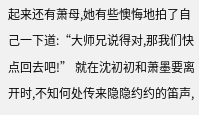起来还有萧母,她有些懊悔地拍了自己一下道:“大师兄说得对,那我们快点回去吧!” 就在沈初初和萧墨要离开时,不知何处传来隐隐约约的笛声,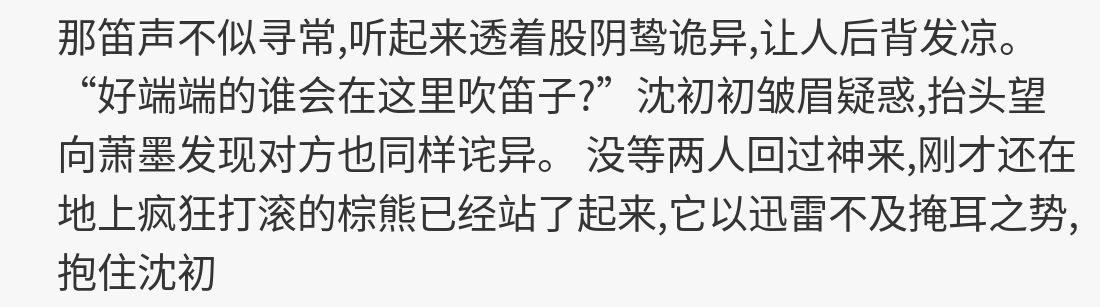那笛声不似寻常,听起来透着股阴鸷诡异,让人后背发凉。 “好端端的谁会在这里吹笛子?”沈初初皱眉疑惑,抬头望向萧墨发现对方也同样诧异。 没等两人回过神来,刚才还在地上疯狂打滚的棕熊已经站了起来,它以迅雷不及掩耳之势,抱住沈初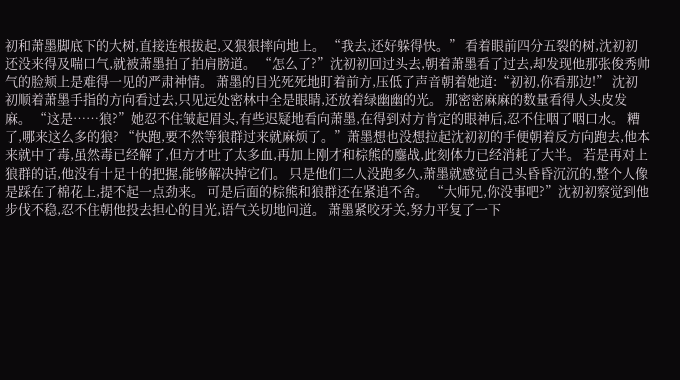初和萧墨脚底下的大树,直接连根拔起,又狠狠摔向地上。 “我去,还好躲得快。” 看着眼前四分五裂的树,沈初初还没来得及喘口气,就被萧墨拍了拍肩膀道。 “怎么了?”沈初初回过头去,朝着萧墨看了过去,却发现他那张俊秀帅气的脸颊上是难得一见的严肃神情。 萧墨的目光死死地盯着前方,压低了声音朝着她道:“初初,你看那边!” 沈初初顺着萧墨手指的方向看过去,只见远处密林中全是眼睛,还放着绿幽幽的光。 那密密麻麻的数量看得人头皮发麻。 “这是……狼?”她忍不住皱起眉头,有些迟疑地看向萧墨,在得到对方肯定的眼神后,忍不住咽了咽口水。 糟了,哪来这么多的狼? “快跑,要不然等狼群过来就麻烦了。”萧墨想也没想拉起沈初初的手便朝着反方向跑去,他本来就中了毒,虽然毒已经解了,但方才吐了太多血,再加上刚才和棕熊的鏖战,此刻体力已经消耗了大半。 若是再对上狼群的话,他没有十足十的把握,能够解决掉它们。 只是他们二人没跑多久,萧墨就感觉自己头昏昏沉沉的,整个人像是踩在了棉花上,提不起一点劲来。 可是后面的棕熊和狼群还在紧追不舍。 “大师兄,你没事吧?”沈初初察觉到他步伐不稳,忍不住朝他投去担心的目光,语气关切地问道。 萧墨紧咬牙关,努力平复了一下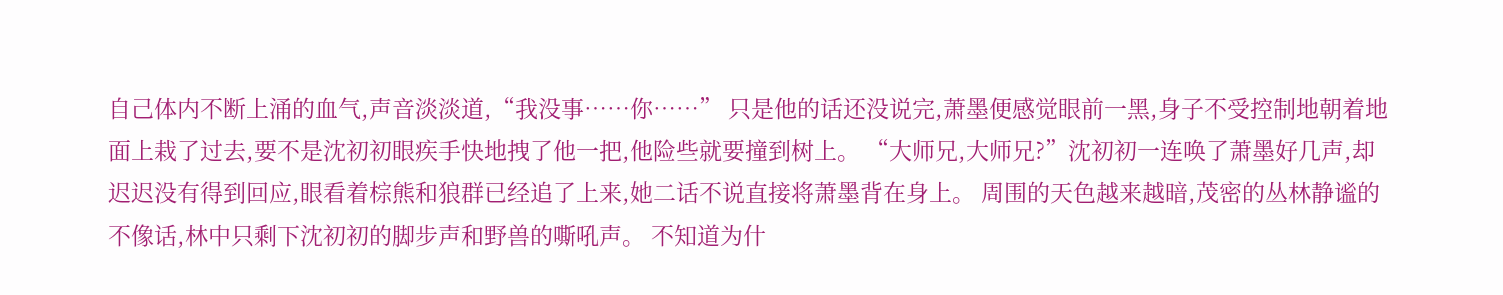自己体内不断上涌的血气,声音淡淡道,“我没事……你……” 只是他的话还没说完,萧墨便感觉眼前一黑,身子不受控制地朝着地面上栽了过去,要不是沈初初眼疾手快地拽了他一把,他险些就要撞到树上。 “大师兄,大师兄?”沈初初一连唤了萧墨好几声,却迟迟没有得到回应,眼看着棕熊和狼群已经追了上来,她二话不说直接将萧墨背在身上。 周围的天色越来越暗,茂密的丛林静谧的不像话,林中只剩下沈初初的脚步声和野兽的嘶吼声。 不知道为什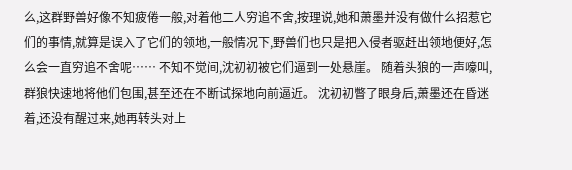么,这群野兽好像不知疲倦一般,对着他二人穷追不舍,按理说,她和萧墨并没有做什么招惹它们的事情,就算是误入了它们的领地,一般情况下,野兽们也只是把入侵者驱赶出领地便好,怎么会一直穷追不舍呢…… 不知不觉间,沈初初被它们逼到一处悬崖。 随着头狼的一声嚎叫,群狼快速地将他们包围,甚至还在不断试探地向前逼近。 沈初初瞥了眼身后,萧墨还在昏迷着,还没有醒过来,她再转头对上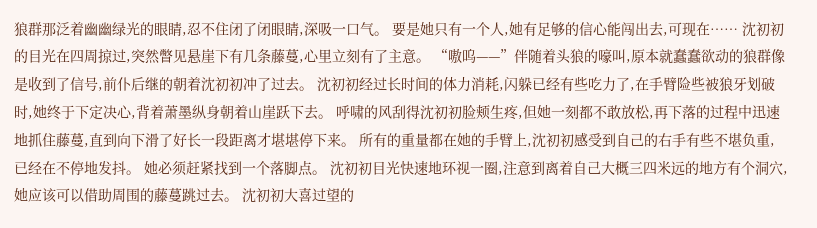狼群那泛着幽幽绿光的眼睛,忍不住闭了闭眼睛,深吸一口气。 要是她只有一个人,她有足够的信心能闯出去,可现在…… 沈初初的目光在四周掠过,突然瞥见悬崖下有几条藤蔓,心里立刻有了主意。 “嗷呜——”伴随着头狼的嚎叫,原本就蠢蠢欲动的狼群像是收到了信号,前仆后继的朝着沈初初冲了过去。 沈初初经过长时间的体力消耗,闪躲已经有些吃力了,在手臂险些被狼牙划破时,她终于下定决心,背着萧墨纵身朝着山崖跃下去。 呼啸的风刮得沈初初脸颊生疼,但她一刻都不敢放松,再下落的过程中迅速地抓住藤蔓,直到向下滑了好长一段距离才堪堪停下来。 所有的重量都在她的手臂上,沈初初感受到自己的右手有些不堪负重,已经在不停地发抖。 她必须赶紧找到一个落脚点。 沈初初目光快速地环视一圈,注意到离着自己大概三四米远的地方有个洞穴,她应该可以借助周围的藤蔓跳过去。 沈初初大喜过望的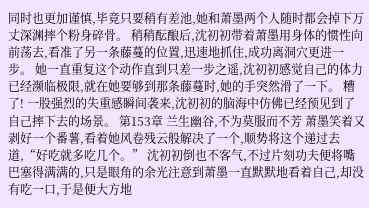同时也更加谨慎,毕竟只要稍有差池,她和萧墨两个人随时都会掉下万丈深渊摔个粉身碎骨。 稍稍酝酿后,沈初初带着萧墨用身体的惯性向前荡去,看准了另一条藤蔓的位置,迅速地抓住,成功离洞穴更进一步。 她一直重复这个动作直到只差一步之遥,沈初初感觉自己的体力已经濒临极限,就在她要够到那条藤蔓时,她的手突然滑了一下。 糟了! 一股强烈的失重感瞬间袭来,沈初初的脑海中仿佛已经预见到了自己摔下去的场景。 第153章 兰生幽谷,不为莫服而不芳 萧墨笑着又剥好一个番薯,看着她风卷残云般解决了一个,顺势将这个递过去道,“好吃就多吃几个。” 沈初初倒也不客气,不过片刻功夫便将嘴巴塞得满满的,只是眼角的余光注意到萧墨一直默默地看着自己,却没有吃一口,于是便大方地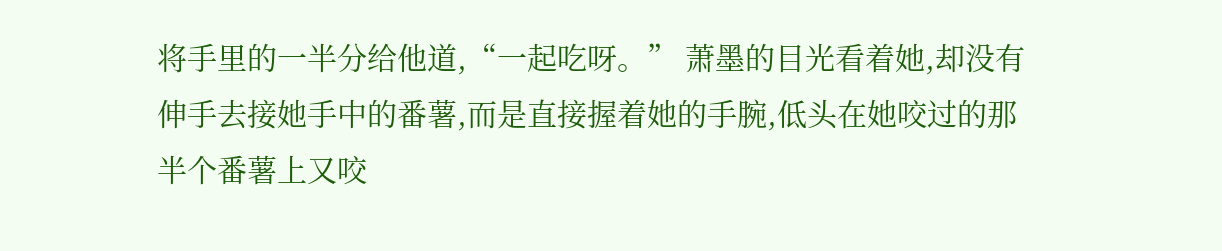将手里的一半分给他道,“一起吃呀。” 萧墨的目光看着她,却没有伸手去接她手中的番薯,而是直接握着她的手腕,低头在她咬过的那半个番薯上又咬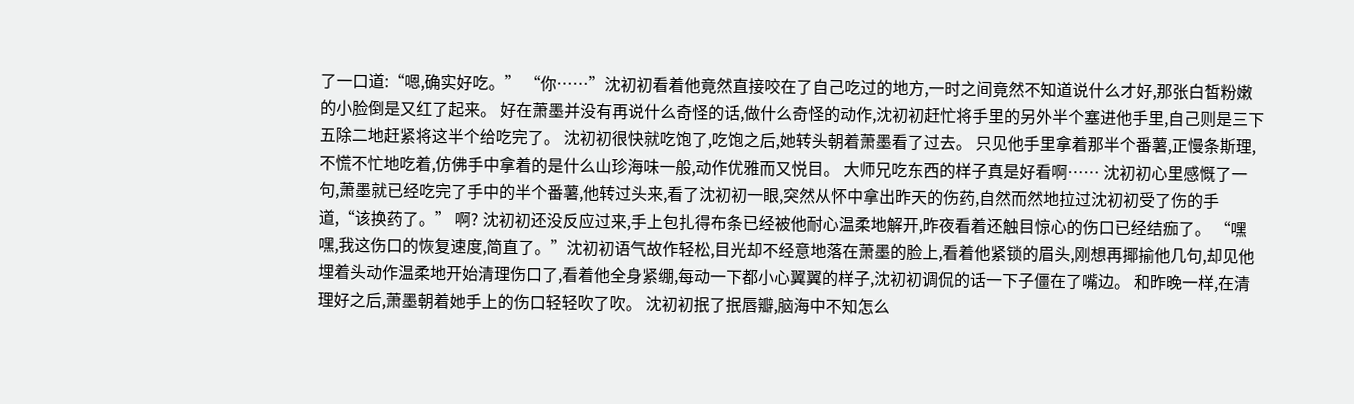了一口道:“嗯,确实好吃。” “你……”沈初初看着他竟然直接咬在了自己吃过的地方,一时之间竟然不知道说什么才好,那张白皙粉嫩的小脸倒是又红了起来。 好在萧墨并没有再说什么奇怪的话,做什么奇怪的动作,沈初初赶忙将手里的另外半个塞进他手里,自己则是三下五除二地赶紧将这半个给吃完了。 沈初初很快就吃饱了,吃饱之后,她转头朝着萧墨看了过去。 只见他手里拿着那半个番薯,正慢条斯理,不慌不忙地吃着,仿佛手中拿着的是什么山珍海味一般,动作优雅而又悦目。 大师兄吃东西的样子真是好看啊…… 沈初初心里感慨了一句,萧墨就已经吃完了手中的半个番薯,他转过头来,看了沈初初一眼,突然从怀中拿出昨天的伤药,自然而然地拉过沈初初受了伤的手道,“该换药了。” 啊? 沈初初还没反应过来,手上包扎得布条已经被他耐心温柔地解开,昨夜看着还触目惊心的伤口已经结痂了。 “嘿嘿,我这伤口的恢复速度,简直了。”沈初初语气故作轻松,目光却不经意地落在萧墨的脸上,看着他紧锁的眉头,刚想再揶揄他几句,却见他埋着头动作温柔地开始清理伤口了,看着他全身紧绷,每动一下都小心翼翼的样子,沈初初调侃的话一下子僵在了嘴边。 和昨晚一样,在清理好之后,萧墨朝着她手上的伤口轻轻吹了吹。 沈初初抿了抿唇瓣,脑海中不知怎么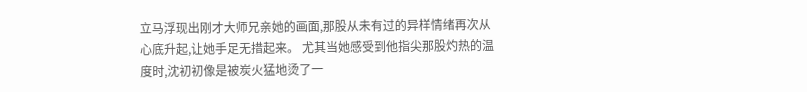立马浮现出刚才大师兄亲她的画面,那股从未有过的异样情绪再次从心底升起,让她手足无措起来。 尤其当她感受到他指尖那股灼热的温度时,沈初初像是被炭火猛地烫了一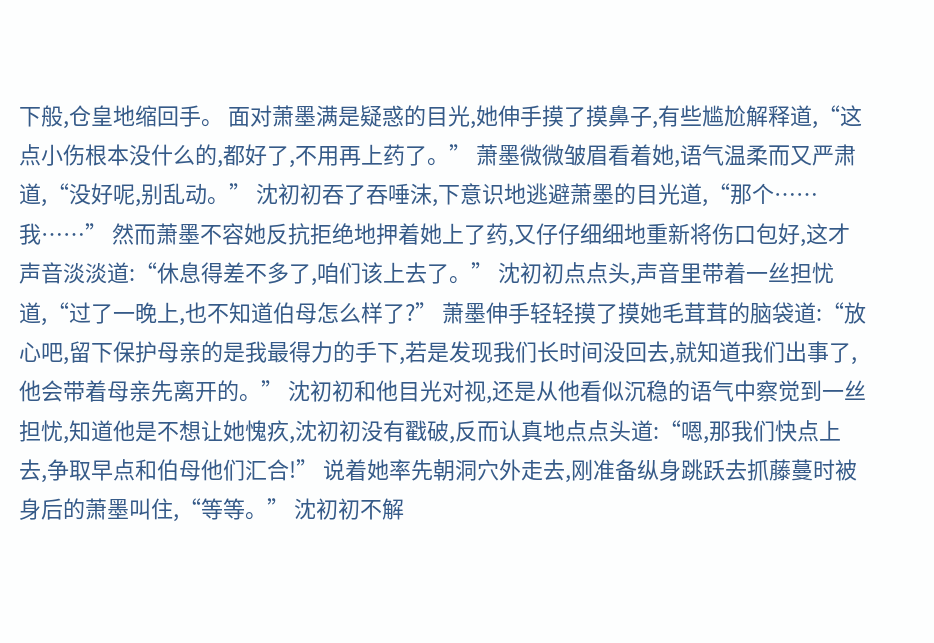下般,仓皇地缩回手。 面对萧墨满是疑惑的目光,她伸手摸了摸鼻子,有些尴尬解释道,“这点小伤根本没什么的,都好了,不用再上药了。” 萧墨微微皱眉看着她,语气温柔而又严肃道,“没好呢,别乱动。” 沈初初吞了吞唾沫,下意识地逃避萧墨的目光道,“那个……我……” 然而萧墨不容她反抗拒绝地押着她上了药,又仔仔细细地重新将伤口包好,这才声音淡淡道:“休息得差不多了,咱们该上去了。” 沈初初点点头,声音里带着一丝担忧道,“过了一晚上,也不知道伯母怎么样了?” 萧墨伸手轻轻摸了摸她毛茸茸的脑袋道:“放心吧,留下保护母亲的是我最得力的手下,若是发现我们长时间没回去,就知道我们出事了,他会带着母亲先离开的。” 沈初初和他目光对视,还是从他看似沉稳的语气中察觉到一丝担忧,知道他是不想让她愧疚,沈初初没有戳破,反而认真地点点头道:“嗯,那我们快点上去,争取早点和伯母他们汇合!” 说着她率先朝洞穴外走去,刚准备纵身跳跃去抓藤蔓时被身后的萧墨叫住,“等等。” 沈初初不解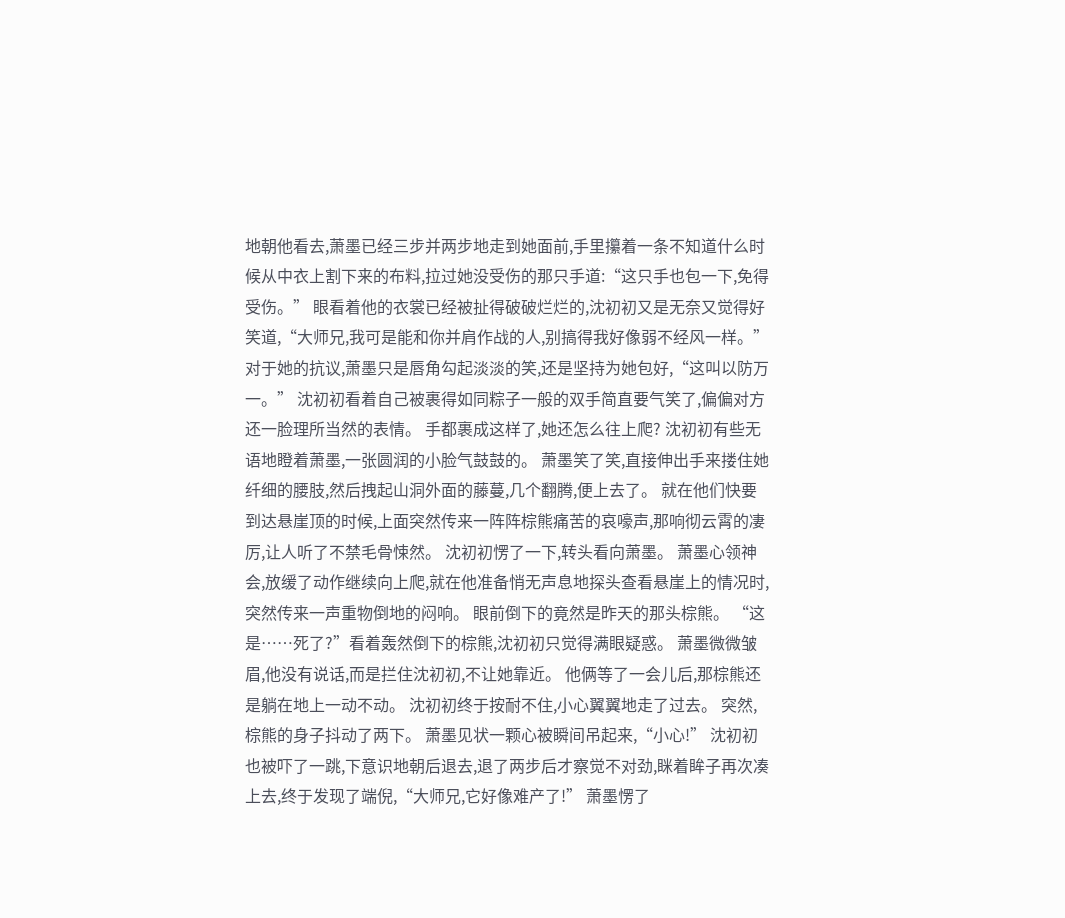地朝他看去,萧墨已经三步并两步地走到她面前,手里攥着一条不知道什么时候从中衣上割下来的布料,拉过她没受伤的那只手道:“这只手也包一下,免得受伤。” 眼看着他的衣裳已经被扯得破破烂烂的,沈初初又是无奈又觉得好笑道,“大师兄,我可是能和你并肩作战的人,别搞得我好像弱不经风一样。” 对于她的抗议,萧墨只是唇角勾起淡淡的笑,还是坚持为她包好,“这叫以防万一。” 沈初初看着自己被裹得如同粽子一般的双手简直要气笑了,偏偏对方还一脸理所当然的表情。 手都裹成这样了,她还怎么往上爬? 沈初初有些无语地瞪着萧墨,一张圆润的小脸气鼓鼓的。 萧墨笑了笑,直接伸出手来搂住她纤细的腰肢,然后拽起山洞外面的藤蔓,几个翻腾,便上去了。 就在他们快要到达悬崖顶的时候,上面突然传来一阵阵棕熊痛苦的哀嚎声,那响彻云霄的凄厉,让人听了不禁毛骨悚然。 沈初初愣了一下,转头看向萧墨。 萧墨心领神会,放缓了动作继续向上爬,就在他准备悄无声息地探头查看悬崖上的情况时,突然传来一声重物倒地的闷响。 眼前倒下的竟然是昨天的那头棕熊。 “这是……死了?”看着轰然倒下的棕熊,沈初初只觉得满眼疑惑。 萧墨微微皱眉,他没有说话,而是拦住沈初初,不让她靠近。 他俩等了一会儿后,那棕熊还是躺在地上一动不动。 沈初初终于按耐不住,小心翼翼地走了过去。 突然,棕熊的身子抖动了两下。 萧墨见状一颗心被瞬间吊起来,“小心!” 沈初初也被吓了一跳,下意识地朝后退去,退了两步后才察觉不对劲,眯着眸子再次凑上去,终于发现了端倪,“大师兄,它好像难产了!” 萧墨愣了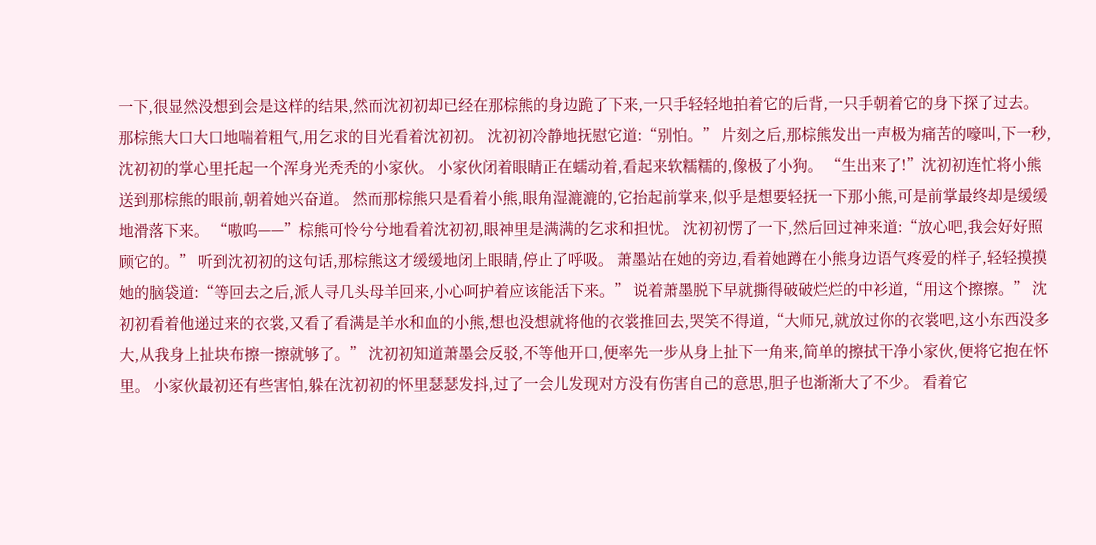一下,很显然没想到会是这样的结果,然而沈初初却已经在那棕熊的身边跪了下来,一只手轻轻地拍着它的后背,一只手朝着它的身下探了过去。 那棕熊大口大口地喘着粗气,用乞求的目光看着沈初初。 沈初初冷静地抚慰它道:“别怕。” 片刻之后,那棕熊发出一声极为痛苦的嚎叫,下一秒,沈初初的掌心里托起一个浑身光秃秃的小家伙。 小家伙闭着眼睛正在蠕动着,看起来软糯糯的,像极了小狗。 “生出来了!”沈初初连忙将小熊送到那棕熊的眼前,朝着她兴奋道。 然而那棕熊只是看着小熊,眼角湿漉漉的,它抬起前掌来,似乎是想要轻抚一下那小熊,可是前掌最终却是缓缓地滑落下来。 “嗷呜——”棕熊可怜兮兮地看着沈初初,眼神里是满满的乞求和担忧。 沈初初愣了一下,然后回过神来道:“放心吧,我会好好照顾它的。” 听到沈初初的这句话,那棕熊这才缓缓地闭上眼睛,停止了呼吸。 萧墨站在她的旁边,看着她蹲在小熊身边语气疼爱的样子,轻轻摸摸她的脑袋道:“等回去之后,派人寻几头母羊回来,小心呵护着应该能活下来。” 说着萧墨脱下早就撕得破破烂烂的中衫道,“用这个擦擦。” 沈初初看着他递过来的衣裳,又看了看满是羊水和血的小熊,想也没想就将他的衣裳推回去,哭笑不得道,“大师兄,就放过你的衣裳吧,这小东西没多大,从我身上扯块布擦一擦就够了。” 沈初初知道萧墨会反驳,不等他开口,便率先一步从身上扯下一角来,简单的擦拭干净小家伙,便将它抱在怀里。 小家伙最初还有些害怕,躲在沈初初的怀里瑟瑟发抖,过了一会儿发现对方没有伤害自己的意思,胆子也渐渐大了不少。 看着它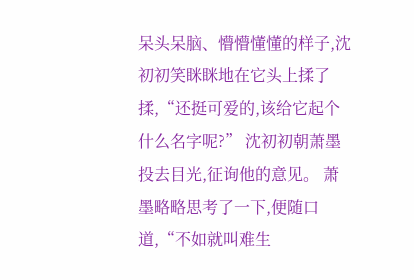呆头呆脑、懵懵懂懂的样子,沈初初笑眯眯地在它头上揉了揉,“还挺可爱的,该给它起个什么名字呢?” 沈初初朝萧墨投去目光,征询他的意见。 萧墨略略思考了一下,便随口道,“不如就叫难生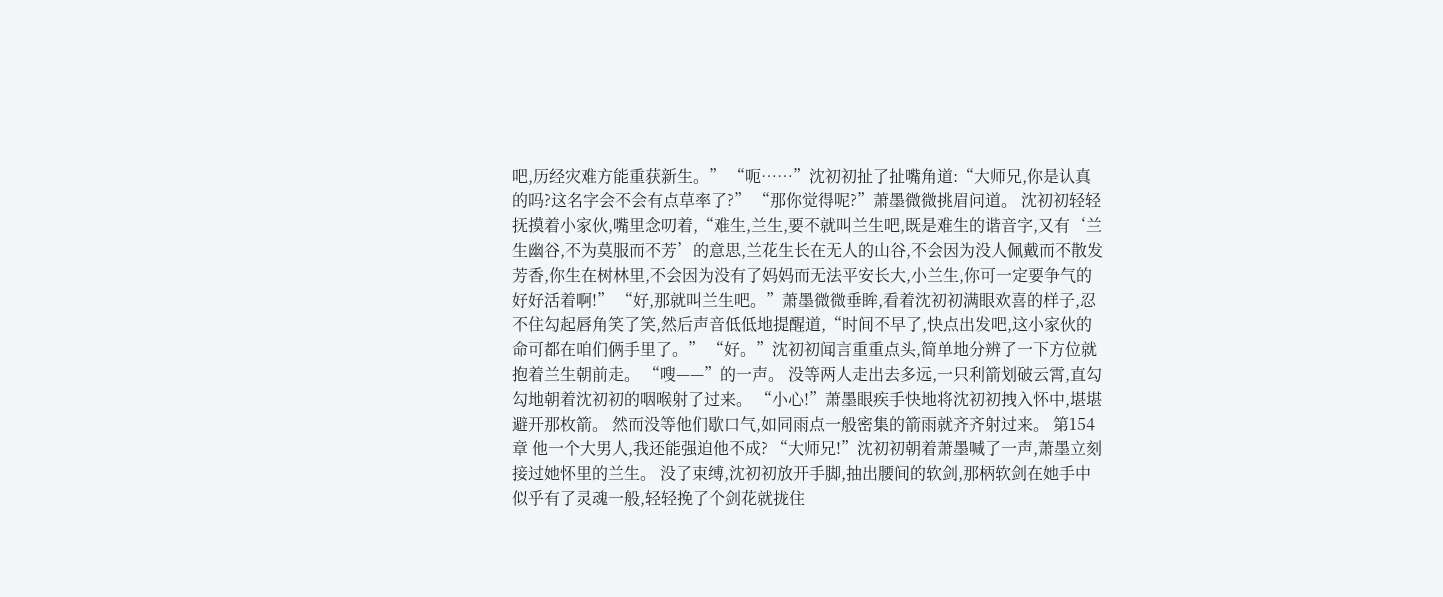吧,历经灾难方能重获新生。” “呃……”沈初初扯了扯嘴角道:“大师兄,你是认真的吗?这名字会不会有点草率了?” “那你觉得呢?”萧墨微微挑眉问道。 沈初初轻轻抚摸着小家伙,嘴里念叨着,“难生,兰生,要不就叫兰生吧,既是难生的谐音字,又有‘兰生幽谷,不为莫服而不芳’的意思,兰花生长在无人的山谷,不会因为没人佩戴而不散发芳香,你生在树林里,不会因为没有了妈妈而无法平安长大,小兰生,你可一定要争气的好好活着啊!” “好,那就叫兰生吧。”萧墨微微垂眸,看着沈初初满眼欢喜的样子,忍不住勾起唇角笑了笑,然后声音低低地提醒道,“时间不早了,快点出发吧,这小家伙的命可都在咱们俩手里了。” “好。”沈初初闻言重重点头,简单地分辨了一下方位就抱着兰生朝前走。 “嗖——”的一声。 没等两人走出去多远,一只利箭划破云霄,直勾勾地朝着沈初初的咽喉射了过来。 “小心!”萧墨眼疾手快地将沈初初拽入怀中,堪堪避开那枚箭。 然而没等他们歇口气,如同雨点一般密集的箭雨就齐齐射过来。 第154章 他一个大男人,我还能强迫他不成? “大师兄!”沈初初朝着萧墨喊了一声,萧墨立刻接过她怀里的兰生。 没了束缚,沈初初放开手脚,抽出腰间的软剑,那柄软剑在她手中似乎有了灵魂一般,轻轻挽了个剑花就拢住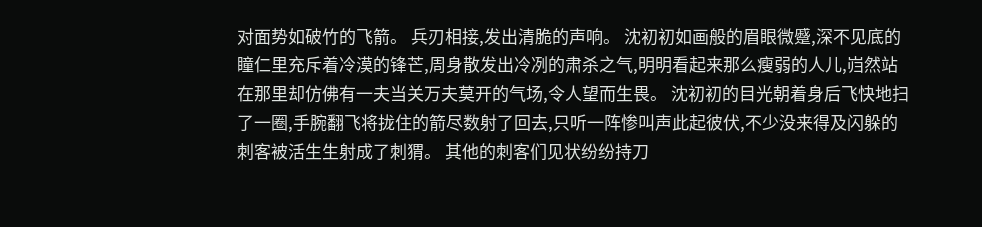对面势如破竹的飞箭。 兵刃相接,发出清脆的声响。 沈初初如画般的眉眼微蹙,深不见底的瞳仁里充斥着冷漠的锋芒,周身散发出冷冽的肃杀之气,明明看起来那么瘦弱的人儿,岿然站在那里却仿佛有一夫当关万夫莫开的气场,令人望而生畏。 沈初初的目光朝着身后飞快地扫了一圈,手腕翻飞将拢住的箭尽数射了回去,只听一阵惨叫声此起彼伏,不少没来得及闪躲的刺客被活生生射成了刺猬。 其他的刺客们见状纷纷持刀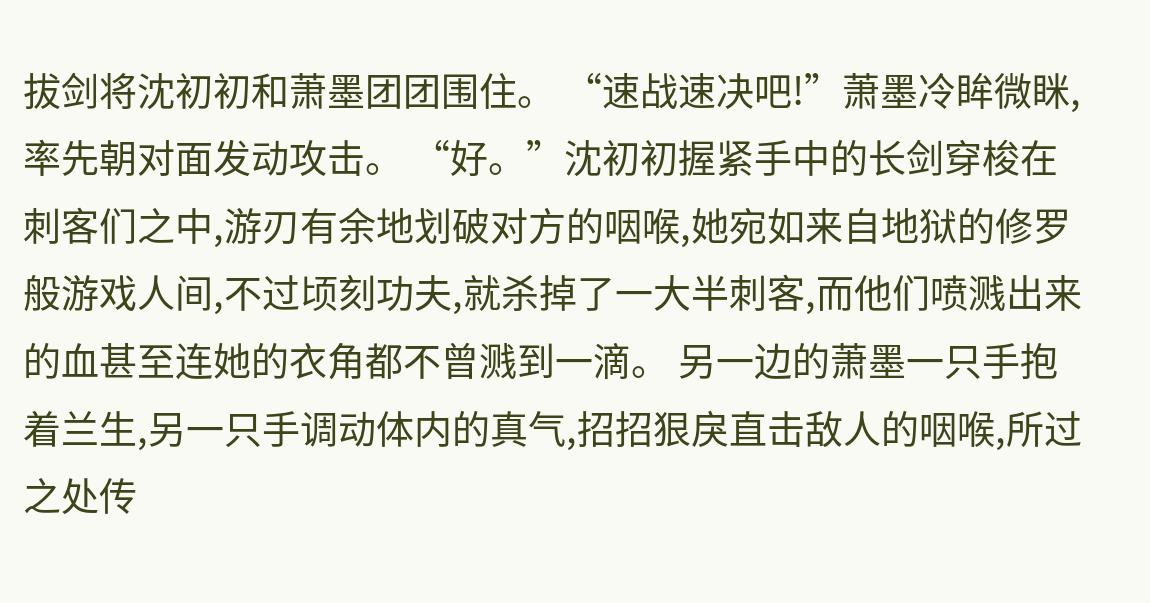拔剑将沈初初和萧墨团团围住。 “速战速决吧!”萧墨冷眸微眯,率先朝对面发动攻击。 “好。”沈初初握紧手中的长剑穿梭在刺客们之中,游刃有余地划破对方的咽喉,她宛如来自地狱的修罗般游戏人间,不过顷刻功夫,就杀掉了一大半刺客,而他们喷溅出来的血甚至连她的衣角都不曾溅到一滴。 另一边的萧墨一只手抱着兰生,另一只手调动体内的真气,招招狠戾直击敌人的咽喉,所过之处传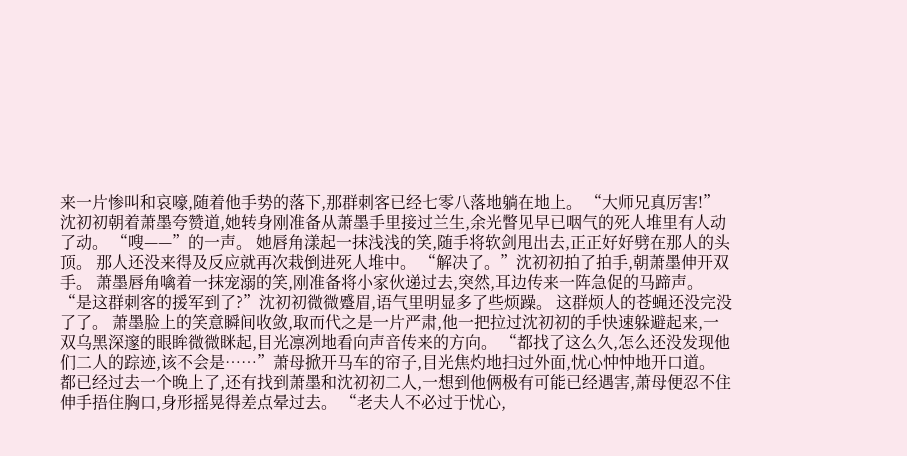来一片惨叫和哀嚎,随着他手势的落下,那群刺客已经七零八落地躺在地上。 “大师兄真厉害!”沈初初朝着萧墨夸赞道,她转身刚准备从萧墨手里接过兰生,余光瞥见早已咽气的死人堆里有人动了动。 “嗖——”的一声。 她唇角漾起一抹浅浅的笑,随手将软剑甩出去,正正好好劈在那人的头顶。 那人还没来得及反应就再次栽倒进死人堆中。 “解决了。”沈初初拍了拍手,朝萧墨伸开双手。 萧墨唇角噙着一抹宠溺的笑,刚准备将小家伙递过去,突然,耳边传来一阵急促的马蹄声。 “是这群刺客的援军到了?”沈初初微微蹙眉,语气里明显多了些烦躁。 这群烦人的苍蝇还没完没了了。 萧墨脸上的笑意瞬间收敛,取而代之是一片严肃,他一把拉过沈初初的手快速躲避起来,一双乌黑深邃的眼眸微微眯起,目光凛冽地看向声音传来的方向。 “都找了这么久,怎么还没发现他们二人的踪迹,该不会是……”萧母掀开马车的帘子,目光焦灼地扫过外面,忧心忡忡地开口道。 都已经过去一个晚上了,还有找到萧墨和沈初初二人,一想到他俩极有可能已经遇害,萧母便忍不住伸手捂住胸口,身形摇晃得差点晕过去。 “老夫人不必过于忧心,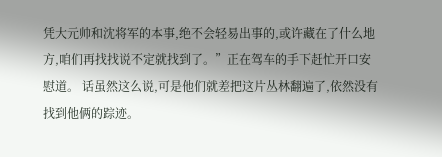凭大元帅和沈将军的本事,绝不会轻易出事的,或许藏在了什么地方,咱们再找找说不定就找到了。”正在驾车的手下赶忙开口安慰道。 话虽然这么说,可是他们就差把这片丛林翻遍了,依然没有找到他俩的踪迹。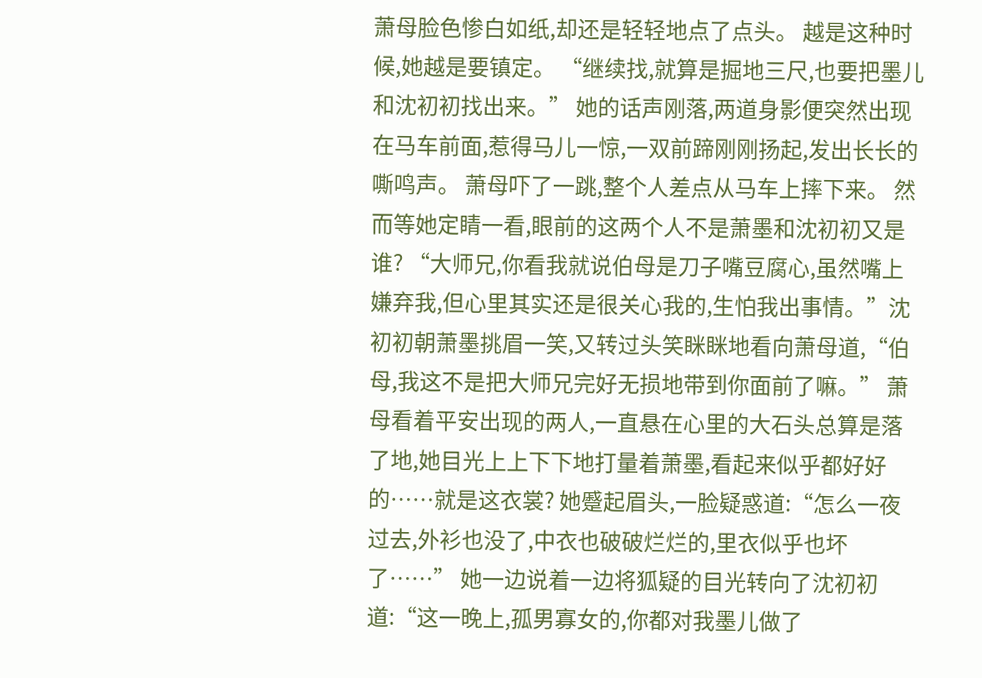萧母脸色惨白如纸,却还是轻轻地点了点头。 越是这种时候,她越是要镇定。 “继续找,就算是掘地三尺,也要把墨儿和沈初初找出来。” 她的话声刚落,两道身影便突然出现在马车前面,惹得马儿一惊,一双前蹄刚刚扬起,发出长长的嘶鸣声。 萧母吓了一跳,整个人差点从马车上摔下来。 然而等她定睛一看,眼前的这两个人不是萧墨和沈初初又是谁? “大师兄,你看我就说伯母是刀子嘴豆腐心,虽然嘴上嫌弃我,但心里其实还是很关心我的,生怕我出事情。”沈初初朝萧墨挑眉一笑,又转过头笑眯眯地看向萧母道,“伯母,我这不是把大师兄完好无损地带到你面前了嘛。” 萧母看着平安出现的两人,一直悬在心里的大石头总算是落了地,她目光上上下下地打量着萧墨,看起来似乎都好好的……就是这衣裳? 她蹙起眉头,一脸疑惑道:“怎么一夜过去,外衫也没了,中衣也破破烂烂的,里衣似乎也坏了……” 她一边说着一边将狐疑的目光转向了沈初初道:“这一晚上,孤男寡女的,你都对我墨儿做了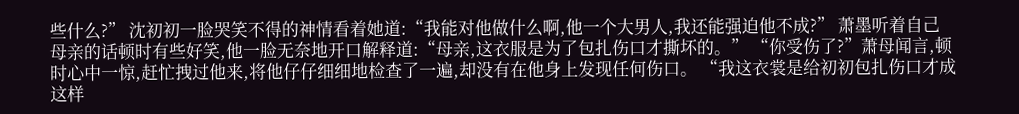些什么?” 沈初初一脸哭笑不得的神情看着她道:“我能对他做什么啊,他一个大男人,我还能强迫他不成?” 萧墨听着自己母亲的话顿时有些好笑,他一脸无奈地开口解释道:“母亲,这衣服是为了包扎伤口才撕坏的。” “你受伤了?”萧母闻言,顿时心中一惊,赶忙拽过他来,将他仔仔细细地检查了一遍,却没有在他身上发现任何伤口。 “我这衣裳是给初初包扎伤口才成这样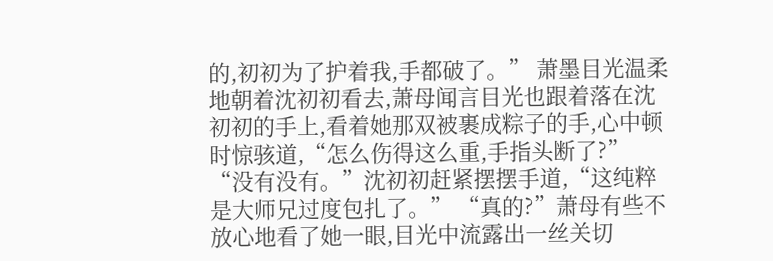的,初初为了护着我,手都破了。” 萧墨目光温柔地朝着沈初初看去,萧母闻言目光也跟着落在沈初初的手上,看着她那双被裹成粽子的手,心中顿时惊骇道,“怎么伤得这么重,手指头断了?” “没有没有。”沈初初赶紧摆摆手道,“这纯粹是大师兄过度包扎了。” “真的?”萧母有些不放心地看了她一眼,目光中流露出一丝关切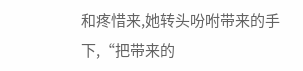和疼惜来,她转头吩咐带来的手下,“把带来的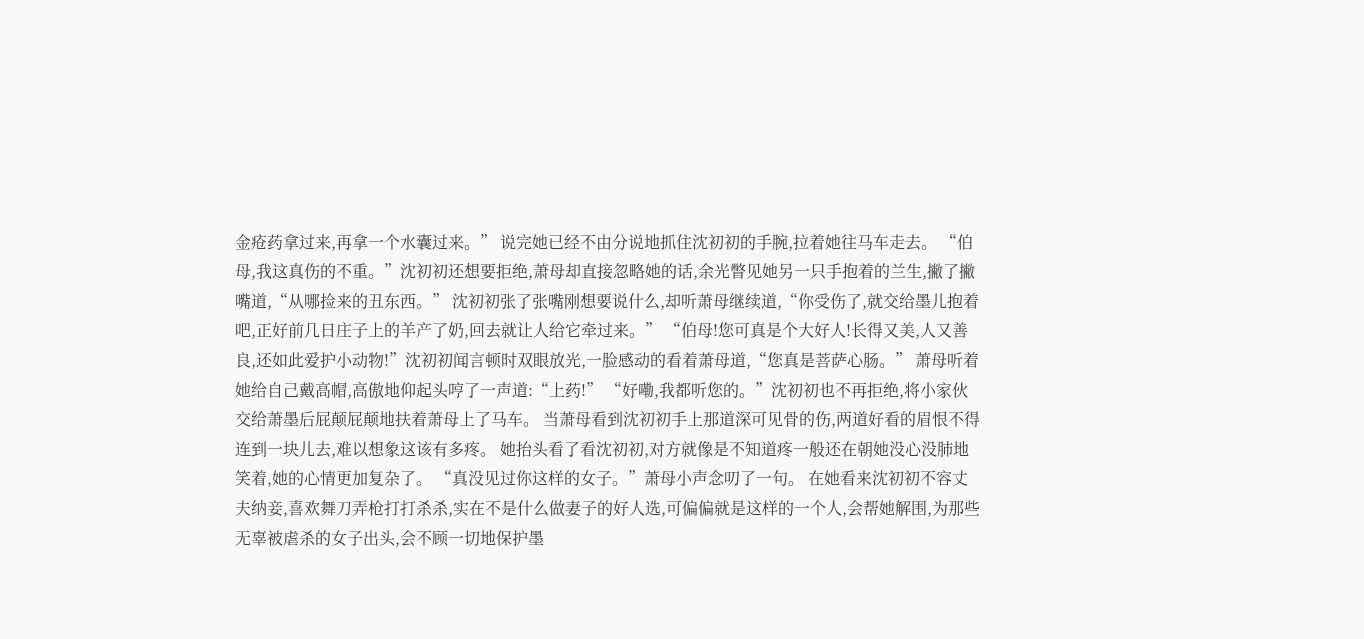金疮药拿过来,再拿一个水囊过来。” 说完她已经不由分说地抓住沈初初的手腕,拉着她往马车走去。 “伯母,我这真伤的不重。”沈初初还想要拒绝,萧母却直接忽略她的话,余光瞥见她另一只手抱着的兰生,撇了撇嘴道,“从哪捡来的丑东西。” 沈初初张了张嘴刚想要说什么,却听萧母继续道,“你受伤了,就交给墨儿抱着吧,正好前几日庄子上的羊产了奶,回去就让人给它牵过来。” “伯母!您可真是个大好人!长得又美,人又善良,还如此爱护小动物!”沈初初闻言顿时双眼放光,一脸感动的看着萧母道,“您真是菩萨心肠。” 萧母听着她给自己戴高帽,高傲地仰起头哼了一声道:“上药!” “好嘞,我都听您的。”沈初初也不再拒绝,将小家伙交给萧墨后屁颠屁颠地扶着萧母上了马车。 当萧母看到沈初初手上那道深可见骨的伤,两道好看的眉恨不得连到一块儿去,难以想象这该有多疼。 她抬头看了看沈初初,对方就像是不知道疼一般还在朝她没心没肺地笑着,她的心情更加复杂了。 “真没见过你这样的女子。”萧母小声念叨了一句。 在她看来沈初初不容丈夫纳妾,喜欢舞刀弄枪打打杀杀,实在不是什么做妻子的好人选,可偏偏就是这样的一个人,会帮她解围,为那些无辜被虐杀的女子出头,会不顾一切地保护墨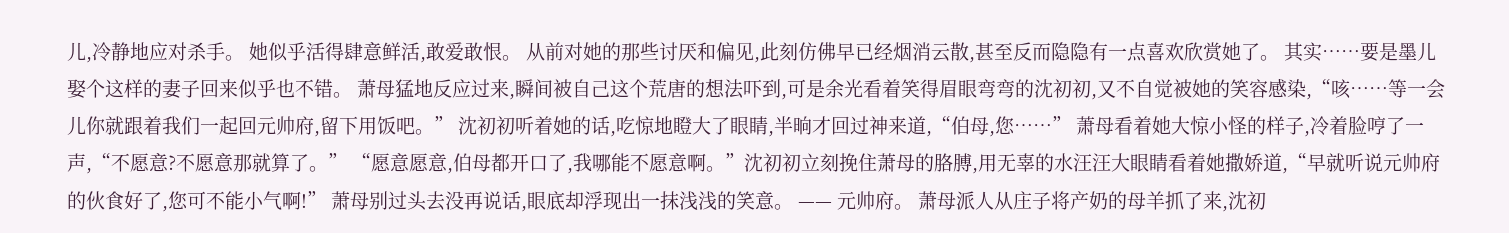儿,冷静地应对杀手。 她似乎活得肆意鲜活,敢爱敢恨。 从前对她的那些讨厌和偏见,此刻仿佛早已经烟消云散,甚至反而隐隐有一点喜欢欣赏她了。 其实……要是墨儿娶个这样的妻子回来似乎也不错。 萧母猛地反应过来,瞬间被自己这个荒唐的想法吓到,可是余光看着笑得眉眼弯弯的沈初初,又不自觉被她的笑容感染,“咳……等一会儿你就跟着我们一起回元帅府,留下用饭吧。” 沈初初听着她的话,吃惊地瞪大了眼睛,半晌才回过神来道,“伯母,您……” 萧母看着她大惊小怪的样子,冷着脸哼了一声,“不愿意?不愿意那就算了。” “愿意愿意,伯母都开口了,我哪能不愿意啊。”沈初初立刻挽住萧母的胳膊,用无辜的水汪汪大眼睛看着她撒娇道,“早就听说元帅府的伙食好了,您可不能小气啊!” 萧母别过头去没再说话,眼底却浮现出一抹浅浅的笑意。 —— 元帅府。 萧母派人从庄子将产奶的母羊抓了来,沈初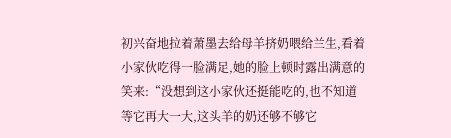初兴奋地拉着萧墨去给母羊挤奶喂给兰生,看着小家伙吃得一脸满足,她的脸上顿时露出满意的笑来:“没想到这小家伙还挺能吃的,也不知道等它再大一大,这头羊的奶还够不够它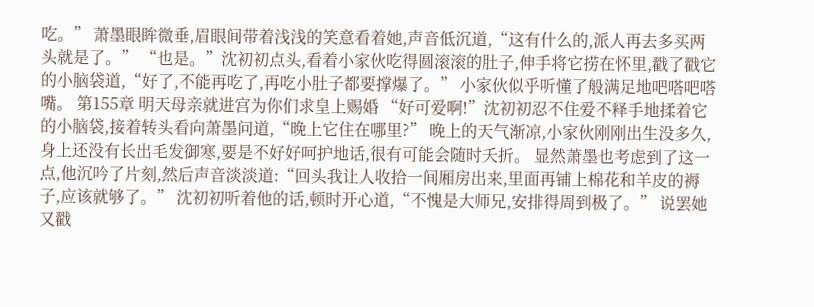吃。” 萧墨眼眸微垂,眉眼间带着浅浅的笑意看着她,声音低沉道,“这有什么的,派人再去多买两头就是了。” “也是。”沈初初点头,看着小家伙吃得圆滚滚的肚子,伸手将它捞在怀里,戳了戳它的小脑袋道,“好了,不能再吃了,再吃小肚子都要撑爆了。” 小家伙似乎听懂了般满足地吧嗒吧嗒嘴。 第155章 明天母亲就进宫为你们求皇上赐婚 “好可爱啊!”沈初初忍不住爱不释手地揉着它的小脑袋,接着转头看向萧墨问道,“晚上它住在哪里?” 晚上的天气渐凉,小家伙刚刚出生没多久,身上还没有长出毛发御寒,要是不好好呵护地话,很有可能会随时夭折。 显然萧墨也考虑到了这一点,他沉吟了片刻,然后声音淡淡道:“回头我让人收拾一间厢房出来,里面再铺上棉花和羊皮的褥子,应该就够了。” 沈初初听着他的话,顿时开心道,“不愧是大师兄,安排得周到极了。” 说罢她又戳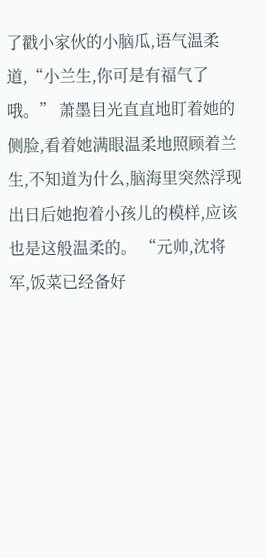了戳小家伙的小脑瓜,语气温柔道,“小兰生,你可是有福气了哦。” 萧墨目光直直地盯着她的侧脸,看着她满眼温柔地照顾着兰生,不知道为什么,脑海里突然浮现出日后她抱着小孩儿的模样,应该也是这般温柔的。 “元帅,沈将军,饭菜已经备好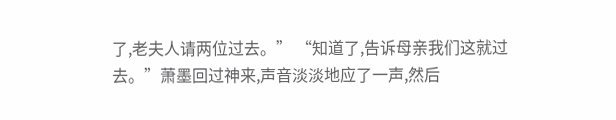了,老夫人请两位过去。” “知道了,告诉母亲我们这就过去。”萧墨回过神来,声音淡淡地应了一声,然后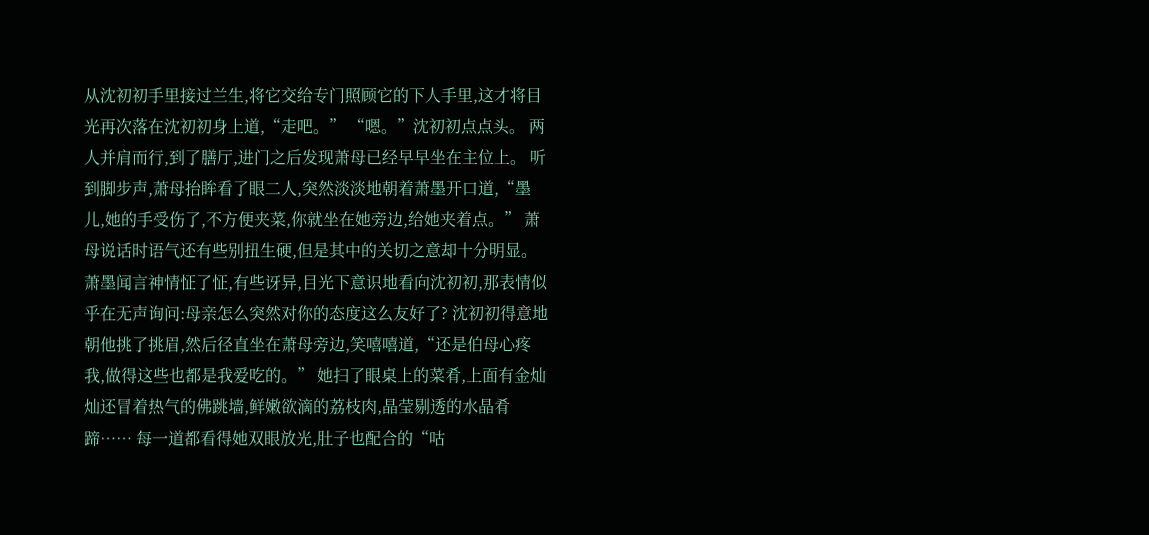从沈初初手里接过兰生,将它交给专门照顾它的下人手里,这才将目光再次落在沈初初身上道,“走吧。” “嗯。”沈初初点点头。 两人并肩而行,到了膳厅,进门之后发现萧母已经早早坐在主位上。 听到脚步声,萧母抬眸看了眼二人,突然淡淡地朝着萧墨开口道,“墨儿,她的手受伤了,不方便夹菜,你就坐在她旁边,给她夹着点。” 萧母说话时语气还有些别扭生硬,但是其中的关切之意却十分明显。 萧墨闻言神情怔了怔,有些讶异,目光下意识地看向沈初初,那表情似乎在无声询问:母亲怎么突然对你的态度这么友好了? 沈初初得意地朝他挑了挑眉,然后径直坐在萧母旁边,笑嘻嘻道,“还是伯母心疼我,做得这些也都是我爱吃的。” 她扫了眼桌上的菜肴,上面有金灿灿还冒着热气的佛跳墙,鲜嫩欲滴的荔枝肉,晶莹剔透的水晶肴蹄…… 每一道都看得她双眼放光,肚子也配合的“咕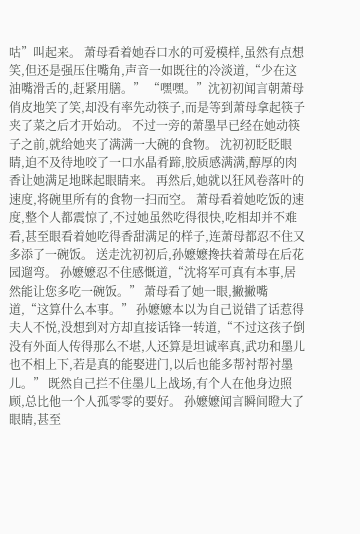咕”叫起来。 萧母看着她吞口水的可爱模样,虽然有点想笑,但还是强压住嘴角,声音一如既往的冷淡道,“少在这油嘴滑舌的,赶紧用膳。” “嘿嘿。”沈初初闻言朝萧母俏皮地笑了笑,却没有率先动筷子,而是等到萧母拿起筷子夹了菜之后才开始动。 不过一旁的萧墨早已经在她动筷子之前,就给她夹了满满一大碗的食物。 沈初初眨眨眼睛,迫不及待地咬了一口水晶肴蹄,胶质感满满,醇厚的肉香让她满足地眯起眼睛来。 再然后,她就以狂风卷落叶的速度,将碗里所有的食物一扫而空。 萧母看着她吃饭的速度,整个人都震惊了,不过她虽然吃得很快,吃相却并不难看,甚至眼看着她吃得香甜满足的样子,连萧母都忍不住又多添了一碗饭。 送走沈初初后,孙嬷嬷搀扶着萧母在后花园遛弯。 孙嬷嬷忍不住感慨道,“沈将军可真有本事,居然能让您多吃一碗饭。” 萧母看了她一眼,撇撇嘴道,“这算什么本事。” 孙嬷嬷本以为自己说错了话惹得夫人不悦,没想到对方却直接话锋一转道,“不过这孩子倒没有外面人传得那么不堪,人还算是坦诚率真,武功和墨儿也不相上下,若是真的能娶进门,以后也能多帮衬帮衬墨儿。” 既然自己拦不住墨儿上战场,有个人在他身边照顾,总比他一个人孤零零的要好。 孙嬷嬷闻言瞬间瞪大了眼睛,甚至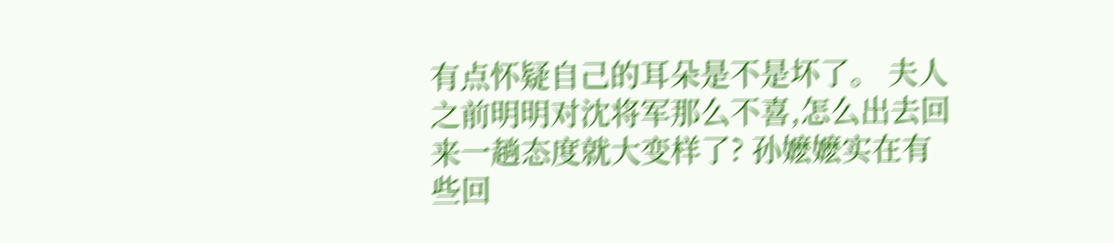有点怀疑自己的耳朵是不是坏了。 夫人之前明明对沈将军那么不喜,怎么出去回来一趟态度就大变样了? 孙嬷嬷实在有些回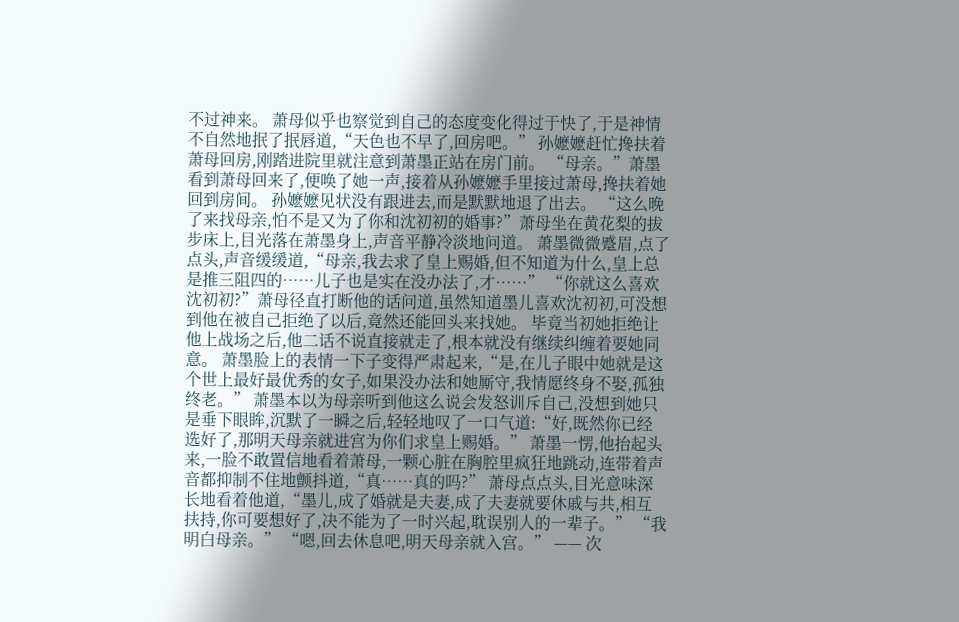不过神来。 萧母似乎也察觉到自己的态度变化得过于快了,于是神情不自然地抿了抿唇道,“天色也不早了,回房吧。” 孙嬷嬷赶忙搀扶着萧母回房,刚踏进院里就注意到萧墨正站在房门前。 “母亲。”萧墨看到萧母回来了,便唤了她一声,接着从孙嬷嬷手里接过萧母,搀扶着她回到房间。 孙嬷嬷见状没有跟进去,而是默默地退了出去。 “这么晚了来找母亲,怕不是又为了你和沈初初的婚事?”萧母坐在黄花梨的拔步床上,目光落在萧墨身上,声音平静冷淡地问道。 萧墨微微蹙眉,点了点头,声音缓缓道,“母亲,我去求了皇上赐婚,但不知道为什么,皇上总是推三阻四的……儿子也是实在没办法了,才……” “你就这么喜欢沈初初?”萧母径直打断他的话问道,虽然知道墨儿喜欢沈初初,可没想到他在被自己拒绝了以后,竟然还能回头来找她。 毕竟当初她拒绝让他上战场之后,他二话不说直接就走了,根本就没有继续纠缠着要她同意。 萧墨脸上的表情一下子变得严肃起来,“是,在儿子眼中她就是这个世上最好最优秀的女子,如果没办法和她厮守,我情愿终身不娶,孤独终老。” 萧墨本以为母亲听到他这么说会发怒训斥自己,没想到她只是垂下眼眸,沉默了一瞬之后,轻轻地叹了一口气道:“好,既然你已经选好了,那明天母亲就进宫为你们求皇上赐婚。” 萧墨一愣,他抬起头来,一脸不敢置信地看着萧母,一颗心脏在胸腔里疯狂地跳动,连带着声音都抑制不住地颤抖道,“真……真的吗?” 萧母点点头,目光意味深长地看着他道,“墨儿,成了婚就是夫妻,成了夫妻就要休戚与共,相互扶持,你可要想好了,决不能为了一时兴起,耽误别人的一辈子。” “我明白母亲。” “嗯,回去休息吧,明天母亲就入宫。” —— 次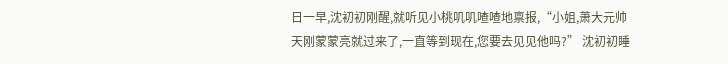日一早,沈初初刚醒,就听见小桃叽叽喳喳地禀报,“小姐,萧大元帅天刚蒙蒙亮就过来了,一直等到现在,您要去见见他吗?” 沈初初睡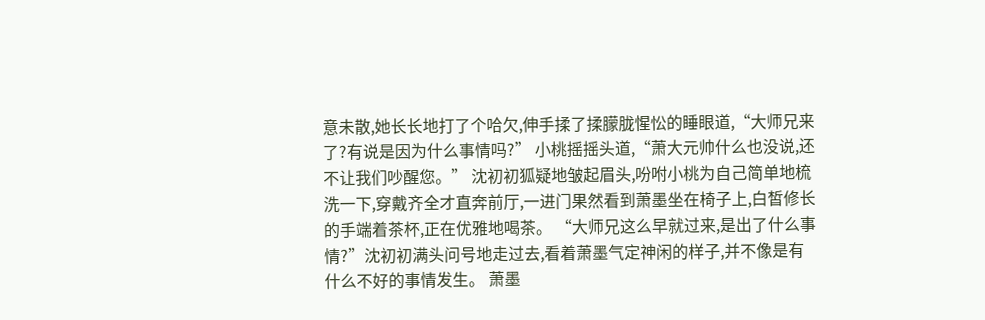意未散,她长长地打了个哈欠,伸手揉了揉朦胧惺忪的睡眼道,“大师兄来了?有说是因为什么事情吗?” 小桃摇摇头道,“萧大元帅什么也没说,还不让我们吵醒您。” 沈初初狐疑地皱起眉头,吩咐小桃为自己简单地梳洗一下,穿戴齐全才直奔前厅,一进门果然看到萧墨坐在椅子上,白皙修长的手端着茶杯,正在优雅地喝茶。 “大师兄这么早就过来,是出了什么事情?”沈初初满头问号地走过去,看着萧墨气定神闲的样子,并不像是有什么不好的事情发生。 萧墨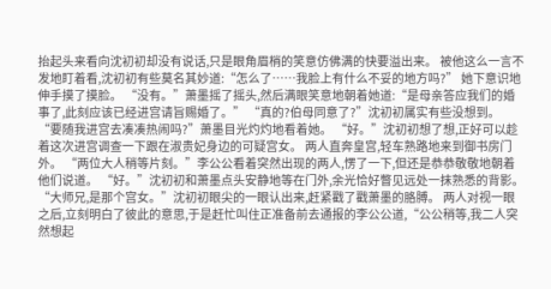抬起头来看向沈初初却没有说话,只是眼角眉梢的笑意仿佛满的快要溢出来。 被他这么一言不发地盯着看,沈初初有些莫名其妙道:“怎么了……我脸上有什么不妥的地方吗?” 她下意识地伸手摸了摸脸。 “没有。”萧墨摇了摇头,然后满眼笑意地朝着她道:“是母亲答应我们的婚事了,此刻应该已经进宫请旨赐婚了。” “真的?伯母同意了?”沈初初属实有些没想到。 “要随我进宫去凑凑热闹吗?”萧墨目光灼灼地看着她。 “好。”沈初初想了想,正好可以趁着这次进宫调查一下跟在淑贵妃身边的可疑宫女。 两人直奔皇宫,轻车熟路地来到御书房门外。 “两位大人稍等片刻。”李公公看着突然出现的两人,愣了一下,但还是恭恭敬敬地朝着他们说道。 “好。”沈初初和萧墨点头安静地等在门外,余光恰好瞥见远处一抹熟悉的背影。 “大师兄,是那个宫女。”沈初初眼尖的一眼认出来,赶紧戳了戳萧墨的胳膊。 两人对视一眼之后,立刻明白了彼此的意思,于是赶忙叫住正准备前去通报的李公公道,“公公稍等,我二人突然想起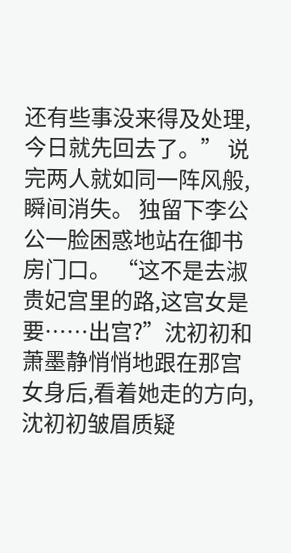还有些事没来得及处理,今日就先回去了。” 说完两人就如同一阵风般,瞬间消失。 独留下李公公一脸困惑地站在御书房门口。 “这不是去淑贵妃宫里的路,这宫女是要……出宫?”沈初初和萧墨静悄悄地跟在那宫女身后,看着她走的方向,沈初初皱眉质疑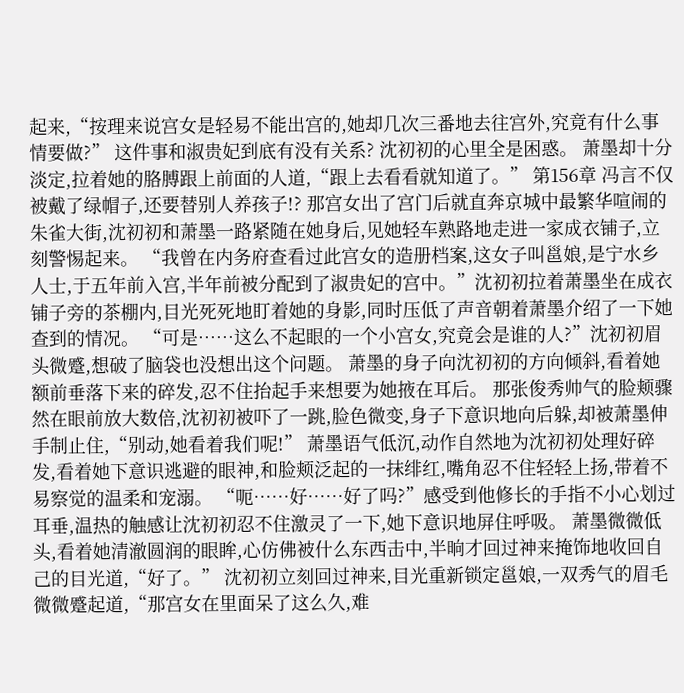起来,“按理来说宫女是轻易不能出宫的,她却几次三番地去往宫外,究竟有什么事情要做?” 这件事和淑贵妃到底有没有关系? 沈初初的心里全是困惑。 萧墨却十分淡定,拉着她的胳膊跟上前面的人道,“跟上去看看就知道了。” 第156章 冯言不仅被戴了绿帽子,还要替别人养孩子!? 那宫女出了宫门后就直奔京城中最繁华喧闹的朱雀大街,沈初初和萧墨一路紧随在她身后,见她轻车熟路地走进一家成衣铺子,立刻警惕起来。 “我曾在内务府查看过此宫女的造册档案,这女子叫邕娘,是宁水乡人士,于五年前入宫,半年前被分配到了淑贵妃的宫中。”沈初初拉着萧墨坐在成衣铺子旁的茶棚内,目光死死地盯着她的身影,同时压低了声音朝着萧墨介绍了一下她查到的情况。 “可是……这么不起眼的一个小宫女,究竟会是谁的人?”沈初初眉头微蹙,想破了脑袋也没想出这个问题。 萧墨的身子向沈初初的方向倾斜,看着她额前垂落下来的碎发,忍不住抬起手来想要为她掖在耳后。 那张俊秀帅气的脸颊骤然在眼前放大数倍,沈初初被吓了一跳,脸色微变,身子下意识地向后躲,却被萧墨伸手制止住,“别动,她看着我们呢!” 萧墨语气低沉,动作自然地为沈初初处理好碎发,看着她下意识逃避的眼神,和脸颊泛起的一抹绯红,嘴角忍不住轻轻上扬,带着不易察觉的温柔和宠溺。 “呃……好……好了吗?”感受到他修长的手指不小心划过耳垂,温热的触感让沈初初忍不住激灵了一下,她下意识地屏住呼吸。 萧墨微微低头,看着她清澈圆润的眼眸,心仿佛被什么东西击中,半晌才回过神来掩饰地收回自己的目光道,“好了。” 沈初初立刻回过神来,目光重新锁定邕娘,一双秀气的眉毛微微蹙起道,“那宫女在里面呆了这么久,难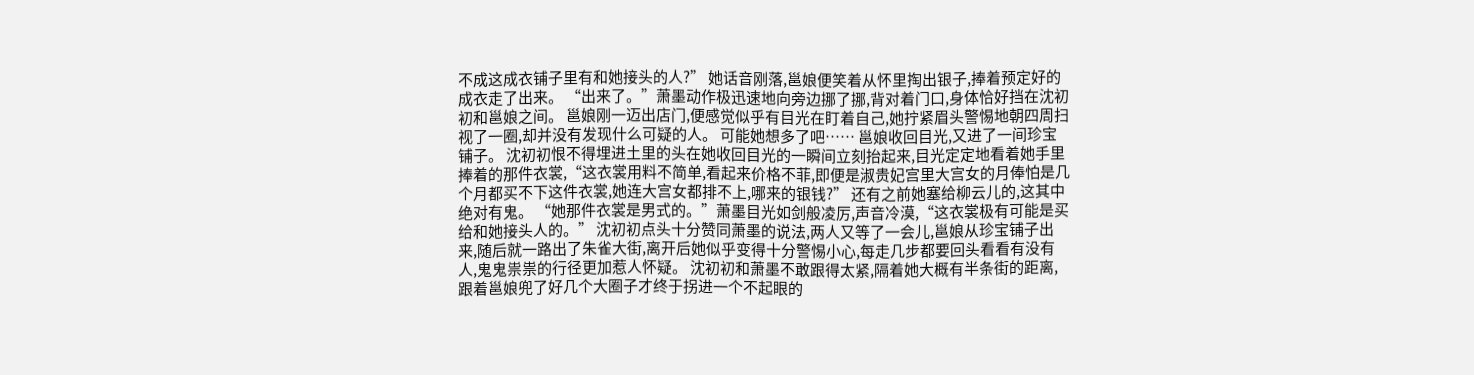不成这成衣铺子里有和她接头的人?” 她话音刚落,邕娘便笑着从怀里掏出银子,捧着预定好的成衣走了出来。 “出来了。”萧墨动作极迅速地向旁边挪了挪,背对着门口,身体恰好挡在沈初初和邕娘之间。 邕娘刚一迈出店门,便感觉似乎有目光在盯着自己,她拧紧眉头警惕地朝四周扫视了一圈,却并没有发现什么可疑的人。 可能她想多了吧…… 邕娘收回目光,又进了一间珍宝铺子。 沈初初恨不得埋进土里的头在她收回目光的一瞬间立刻抬起来,目光定定地看着她手里捧着的那件衣裳,“这衣裳用料不简单,看起来价格不菲,即便是淑贵妃宫里大宫女的月俸怕是几个月都买不下这件衣裳,她连大宫女都排不上,哪来的银钱?” 还有之前她塞给柳云儿的,这其中绝对有鬼。 “她那件衣裳是男式的。”萧墨目光如剑般凌厉,声音冷漠,“这衣裳极有可能是买给和她接头人的。” 沈初初点头十分赞同萧墨的说法,两人又等了一会儿,邕娘从珍宝铺子出来,随后就一路出了朱雀大街,离开后她似乎变得十分警惕小心,每走几步都要回头看看有没有人,鬼鬼祟祟的行径更加惹人怀疑。 沈初初和萧墨不敢跟得太紧,隔着她大概有半条街的距离,跟着邕娘兜了好几个大圈子才终于拐进一个不起眼的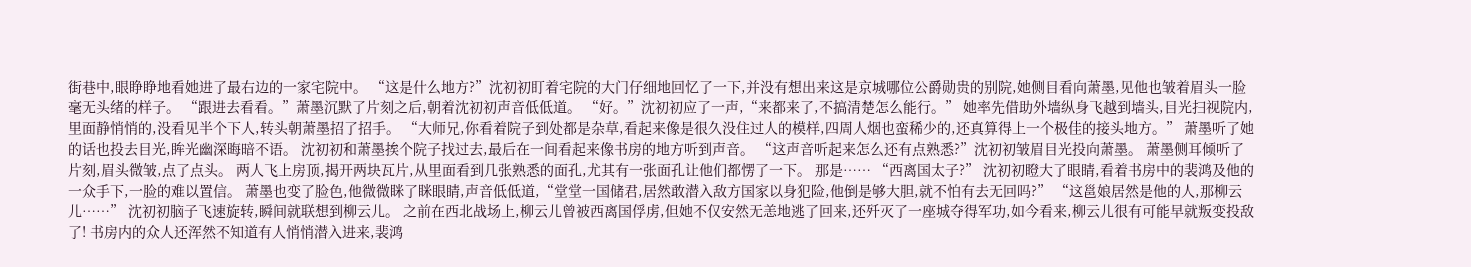街巷中,眼睁睁地看她进了最右边的一家宅院中。 “这是什么地方?”沈初初盯着宅院的大门仔细地回忆了一下,并没有想出来这是京城哪位公爵勋贵的别院,她侧目看向萧墨,见他也皱着眉头一脸毫无头绪的样子。 “跟进去看看。”萧墨沉默了片刻之后,朝着沈初初声音低低道。 “好。”沈初初应了一声,“来都来了,不搞清楚怎么能行。” 她率先借助外墙纵身飞越到墙头,目光扫视院内,里面静悄悄的,没看见半个下人,转头朝萧墨招了招手。 “大师兄,你看着院子到处都是杂草,看起来像是很久没住过人的模样,四周人烟也蛮稀少的,还真算得上一个极佳的接头地方。” 萧墨听了她的话也投去目光,眸光幽深晦暗不语。 沈初初和萧墨挨个院子找过去,最后在一间看起来像书房的地方听到声音。 “这声音听起来怎么还有点熟悉?”沈初初皱眉目光投向萧墨。 萧墨侧耳倾听了片刻,眉头微皱,点了点头。 两人飞上房顶,揭开两块瓦片,从里面看到几张熟悉的面孔,尤其有一张面孔让他们都愣了一下。 那是…… “西离国太子?” 沈初初瞪大了眼睛,看着书房中的裴鸿及他的一众手下,一脸的难以置信。 萧墨也变了脸色,他微微眯了眯眼睛,声音低低道,“堂堂一国储君,居然敢潜入敌方国家以身犯险,他倒是够大胆,就不怕有去无回吗?” “这邕娘居然是他的人,那柳云儿……” 沈初初脑子飞速旋转,瞬间就联想到柳云儿。 之前在西北战场上,柳云儿曾被西离国俘虏,但她不仅安然无恙地逃了回来,还歼灭了一座城夺得军功,如今看来,柳云儿很有可能早就叛变投敌了! 书房内的众人还浑然不知道有人悄悄潜入进来,裴鸿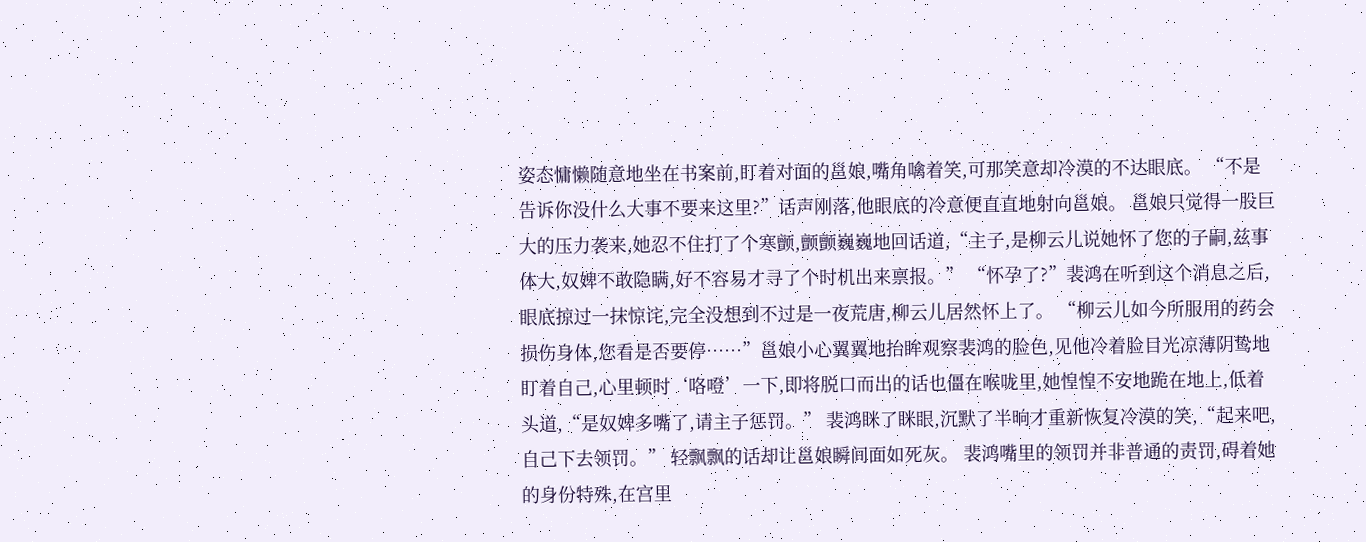姿态慵懒随意地坐在书案前,盯着对面的邕娘,嘴角噙着笑,可那笑意却冷漠的不达眼底。 “不是告诉你没什么大事不要来这里?”话声刚落,他眼底的冷意便直直地射向邕娘。 邕娘只觉得一股巨大的压力袭来,她忍不住打了个寒颤,颤颤巍巍地回话道,“主子,是柳云儿说她怀了您的子嗣,兹事体大,奴婢不敢隐瞒,好不容易才寻了个时机出来禀报。” “怀孕了?”裴鸿在听到这个消息之后,眼底掠过一抹惊诧,完全没想到不过是一夜荒唐,柳云儿居然怀上了。 “柳云儿如今所服用的药会损伤身体,您看是否要停……”邕娘小心翼翼地抬眸观察裴鸿的脸色,见他冷着脸目光凉薄阴鸷地盯着自己,心里顿时‘咯噔’一下,即将脱口而出的话也僵在喉咙里,她惶惶不安地跪在地上,低着头道,“是奴婢多嘴了,请主子惩罚。” 裴鸿眯了眯眼,沉默了半晌才重新恢复冷漠的笑,“起来吧,自己下去领罚。” 轻飘飘的话却让邕娘瞬间面如死灰。 裴鸿嘴里的领罚并非普通的责罚,碍着她的身份特殊,在宫里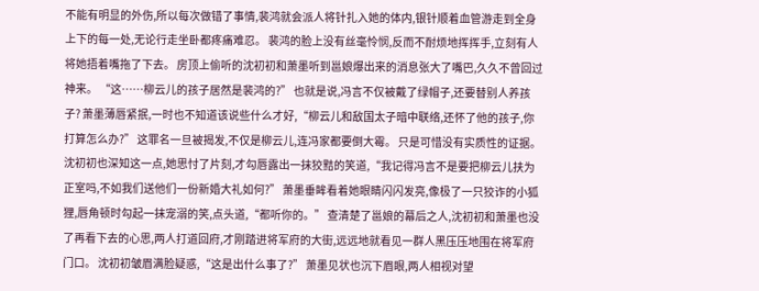不能有明显的外伤,所以每次做错了事情,裴鸿就会派人将针扎入她的体内,银针顺着血管游走到全身上下的每一处,无论行走坐卧都疼痛难忍。 裴鸿的脸上没有丝毫怜悯,反而不耐烦地挥挥手,立刻有人将她捂着嘴拖了下去。 房顶上偷听的沈初初和萧墨听到邕娘爆出来的消息张大了嘴巴,久久不曾回过神来。 “这……柳云儿的孩子居然是裴鸿的?” 也就是说,冯言不仅被戴了绿帽子,还要替别人养孩子? 萧墨薄唇紧抿,一时也不知道该说些什么才好,“柳云儿和敌国太子暗中联络,还怀了他的孩子,你打算怎么办?” 这罪名一旦被揭发,不仅是柳云儿,连冯家都要倒大霉。 只是可惜没有实质性的证据。 沈初初也深知这一点,她思忖了片刻,才勾唇露出一抹狡黠的笑道,“我记得冯言不是要把柳云儿扶为正室吗,不如我们送他们一份新婚大礼如何?” 萧墨垂眸看着她眼睛闪闪发亮,像极了一只狡诈的小狐狸,唇角顿时勾起一抹宠溺的笑,点头道,“都听你的。” 查清楚了邕娘的幕后之人,沈初初和萧墨也没了再看下去的心思,两人打道回府,才刚踏进将军府的大街,远远地就看见一群人黑压压地围在将军府门口。 沈初初皱眉满脸疑惑,“这是出什么事了?” 萧墨见状也沉下眉眼,两人相视对望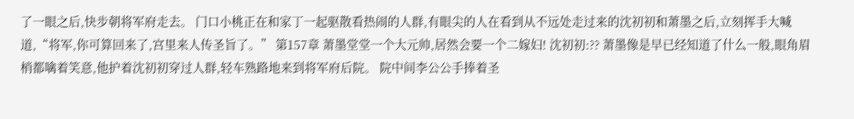了一眼之后,快步朝将军府走去。 门口小桃正在和家丁一起驱散看热闹的人群,有眼尖的人在看到从不远处走过来的沈初初和萧墨之后,立刻挥手大喊道,“将军,你可算回来了,宫里来人传圣旨了。” 第157章 萧墨堂堂一个大元帅,居然会要一个二嫁妇! 沈初初:?? 萧墨像是早已经知道了什么一般,眼角眉梢都噙着笑意,他护着沈初初穿过人群,轻车熟路地来到将军府后院。 院中间李公公手捧着圣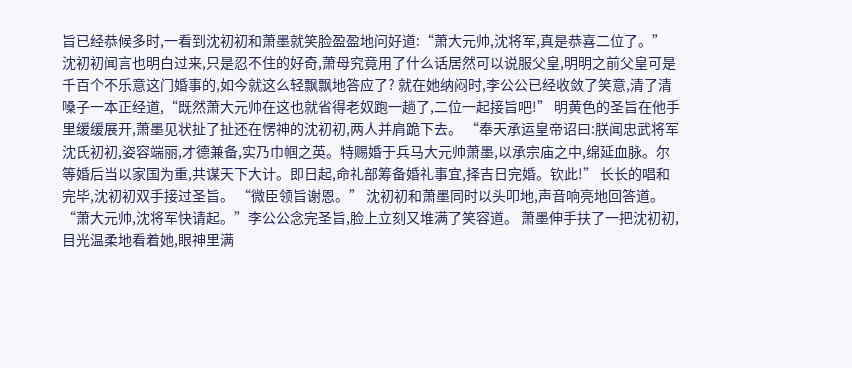旨已经恭候多时,一看到沈初初和萧墨就笑脸盈盈地问好道:“萧大元帅,沈将军,真是恭喜二位了。” 沈初初闻言也明白过来,只是忍不住的好奇,萧母究竟用了什么话居然可以说服父皇,明明之前父皇可是千百个不乐意这门婚事的,如今就这么轻飘飘地答应了? 就在她纳闷时,李公公已经收敛了笑意,清了清嗓子一本正经道,“既然萧大元帅在这也就省得老奴跑一趟了,二位一起接旨吧!” 明黄色的圣旨在他手里缓缓展开,萧墨见状扯了扯还在愣神的沈初初,两人并肩跪下去。 “奉天承运皇帝诏曰:朕闻忠武将军沈氏初初,姿容端丽,才德兼备,实乃巾帼之英。特赐婚于兵马大元帅萧墨,以承宗庙之中,绵延血脉。尔等婚后当以家国为重,共谋天下大计。即日起,命礼部筹备婚礼事宜,择吉日完婚。钦此!” 长长的唱和完毕,沈初初双手接过圣旨。 “微臣领旨谢恩。” 沈初初和萧墨同时以头叩地,声音响亮地回答道。 “萧大元帅,沈将军快请起。”李公公念完圣旨,脸上立刻又堆满了笑容道。 萧墨伸手扶了一把沈初初,目光温柔地看着她,眼神里满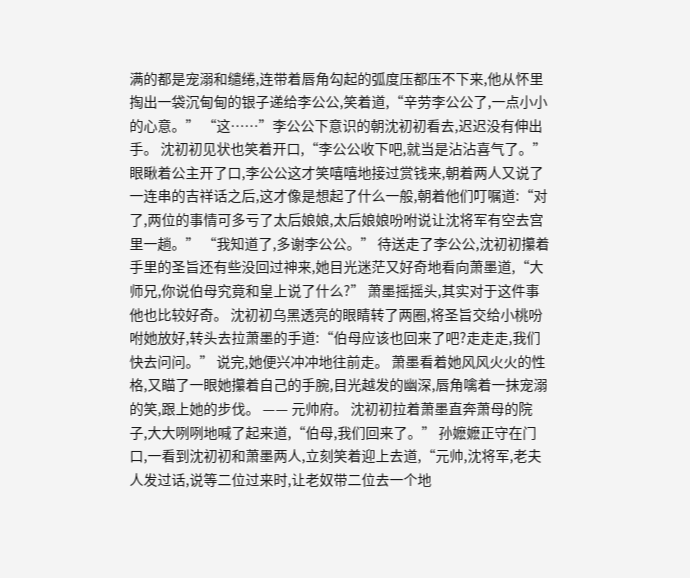满的都是宠溺和缱绻,连带着唇角勾起的弧度压都压不下来,他从怀里掏出一袋沉甸甸的银子递给李公公,笑着道,“辛劳李公公了,一点小小的心意。” “这……”李公公下意识的朝沈初初看去,迟迟没有伸出手。 沈初初见状也笑着开口,“李公公收下吧,就当是沾沾喜气了。” 眼瞅着公主开了口,李公公这才笑嘻嘻地接过赏钱来,朝着两人又说了一连串的吉祥话之后,这才像是想起了什么一般,朝着他们叮嘱道:“对了,两位的事情可多亏了太后娘娘,太后娘娘吩咐说让沈将军有空去宫里一趟。” “我知道了,多谢李公公。” 待送走了李公公,沈初初攥着手里的圣旨还有些没回过神来,她目光迷茫又好奇地看向萧墨道,“大师兄,你说伯母究竟和皇上说了什么?” 萧墨摇摇头,其实对于这件事他也比较好奇。 沈初初乌黑透亮的眼睛转了两圈,将圣旨交给小桃吩咐她放好,转头去拉萧墨的手道:“伯母应该也回来了吧?走走走,我们快去问问。” 说完,她便兴冲冲地往前走。 萧墨看着她风风火火的性格,又瞄了一眼她攥着自己的手腕,目光越发的幽深,唇角噙着一抹宠溺的笑,跟上她的步伐。 —— 元帅府。 沈初初拉着萧墨直奔萧母的院子,大大咧咧地喊了起来道,“伯母,我们回来了。” 孙嬷嬷正守在门口,一看到沈初初和萧墨两人,立刻笑着迎上去道,“元帅,沈将军,老夫人发过话,说等二位过来时,让老奴带二位去一个地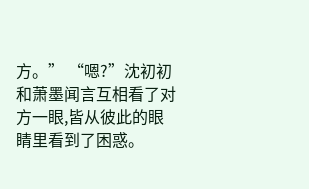方。” “嗯?”沈初初和萧墨闻言互相看了对方一眼,皆从彼此的眼睛里看到了困惑。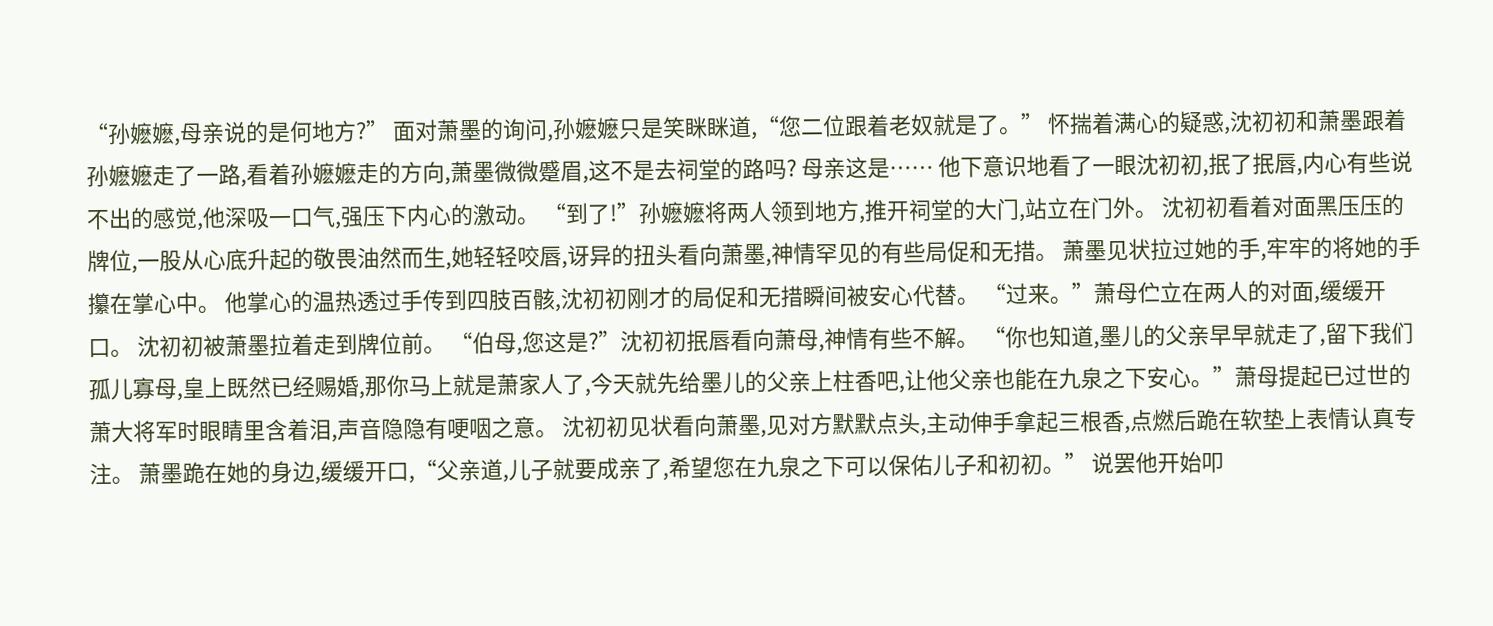“孙嬷嬷,母亲说的是何地方?” 面对萧墨的询问,孙嬷嬷只是笑眯眯道,“您二位跟着老奴就是了。” 怀揣着满心的疑惑,沈初初和萧墨跟着孙嬷嬷走了一路,看着孙嬷嬷走的方向,萧墨微微蹙眉,这不是去祠堂的路吗? 母亲这是…… 他下意识地看了一眼沈初初,抿了抿唇,内心有些说不出的感觉,他深吸一口气,强压下内心的激动。 “到了!”孙嬷嬷将两人领到地方,推开祠堂的大门,站立在门外。 沈初初看着对面黑压压的牌位,一股从心底升起的敬畏油然而生,她轻轻咬唇,讶异的扭头看向萧墨,神情罕见的有些局促和无措。 萧墨见状拉过她的手,牢牢的将她的手攥在掌心中。 他掌心的温热透过手传到四肢百骸,沈初初刚才的局促和无措瞬间被安心代替。 “过来。”萧母伫立在两人的对面,缓缓开口。 沈初初被萧墨拉着走到牌位前。 “伯母,您这是?”沈初初抿唇看向萧母,神情有些不解。 “你也知道,墨儿的父亲早早就走了,留下我们孤儿寡母,皇上既然已经赐婚,那你马上就是萧家人了,今天就先给墨儿的父亲上柱香吧,让他父亲也能在九泉之下安心。”萧母提起已过世的萧大将军时眼睛里含着泪,声音隐隐有哽咽之意。 沈初初见状看向萧墨,见对方默默点头,主动伸手拿起三根香,点燃后跪在软垫上表情认真专注。 萧墨跪在她的身边,缓缓开口,“父亲道,儿子就要成亲了,希望您在九泉之下可以保佑儿子和初初。” 说罢他开始叩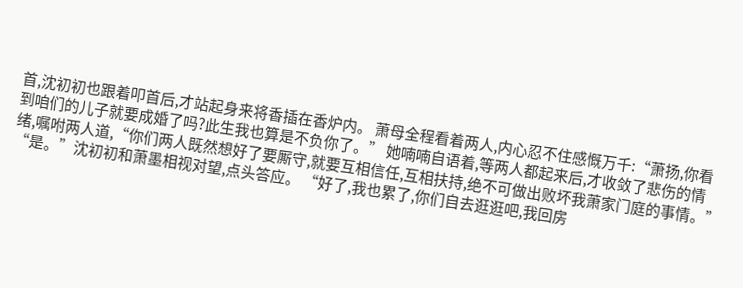首,沈初初也跟着叩首后,才站起身来将香插在香炉内。 萧母全程看着两人,内心忍不住感慨万千:“萧扬,你看到咱们的儿子就要成婚了吗?此生我也算是不负你了。” 她喃喃自语着,等两人都起来后,才收敛了悲伤的情绪,嘱咐两人道,“你们两人既然想好了要厮守,就要互相信任,互相扶持,绝不可做出败坏我萧家门庭的事情。” “是。”沈初初和萧墨相视对望,点头答应。 “好了,我也累了,你们自去逛逛吧,我回房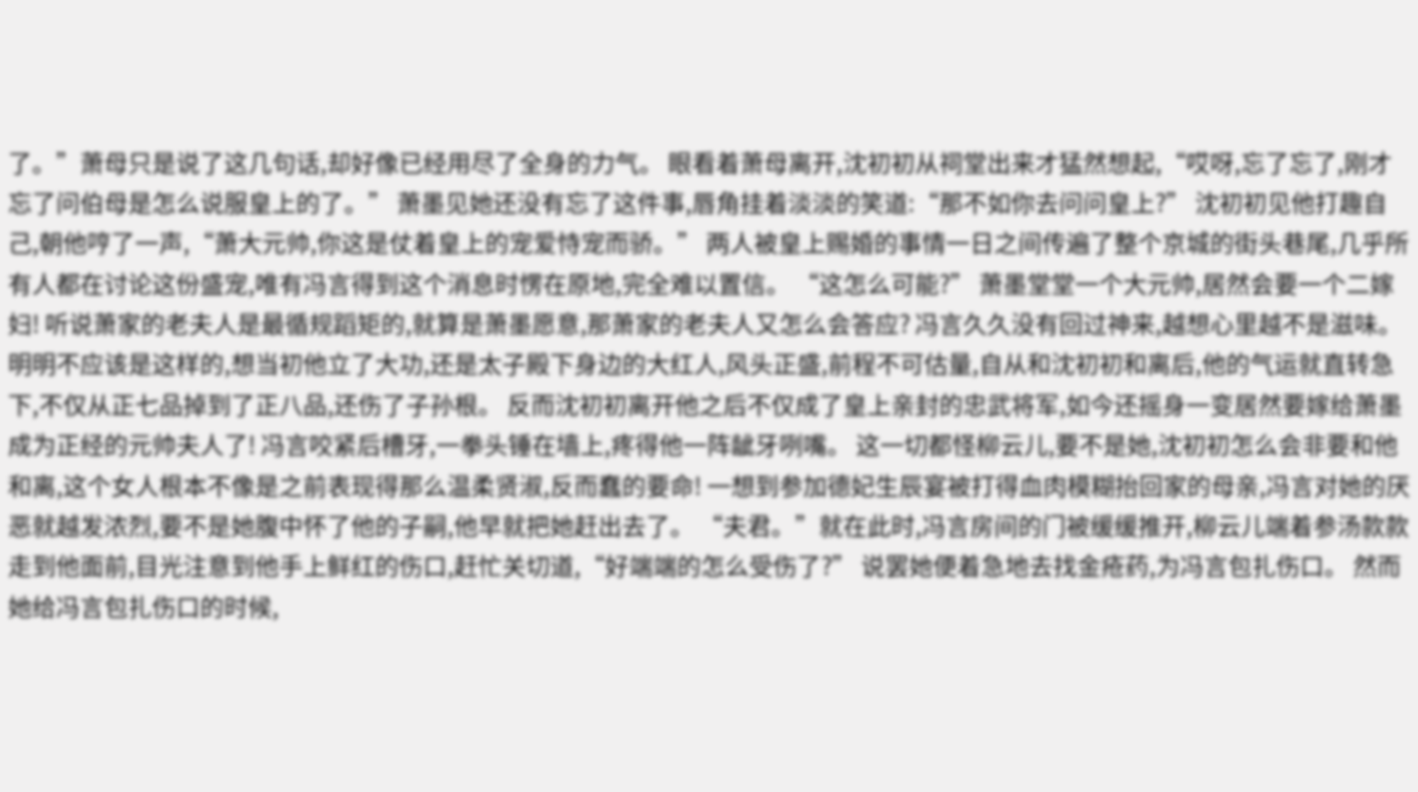了。”萧母只是说了这几句话,却好像已经用尽了全身的力气。 眼看着萧母离开,沈初初从祠堂出来才猛然想起,“哎呀,忘了忘了,刚才忘了问伯母是怎么说服皇上的了。” 萧墨见她还没有忘了这件事,唇角挂着淡淡的笑道:“那不如你去问问皇上?” 沈初初见他打趣自己,朝他哼了一声,“萧大元帅,你这是仗着皇上的宠爱恃宠而骄。” 两人被皇上赐婚的事情一日之间传遍了整个京城的街头巷尾,几乎所有人都在讨论这份盛宠,唯有冯言得到这个消息时愣在原地,完全难以置信。 “这怎么可能?” 萧墨堂堂一个大元帅,居然会要一个二嫁妇! 听说萧家的老夫人是最循规蹈矩的,就算是萧墨愿意,那萧家的老夫人又怎么会答应? 冯言久久没有回过神来,越想心里越不是滋味。 明明不应该是这样的,想当初他立了大功,还是太子殿下身边的大红人,风头正盛,前程不可估量,自从和沈初初和离后,他的气运就直转急下,不仅从正七品掉到了正八品,还伤了子孙根。 反而沈初初离开他之后不仅成了皇上亲封的忠武将军,如今还摇身一变居然要嫁给萧墨成为正经的元帅夫人了! 冯言咬紧后槽牙,一拳头锤在墙上,疼得他一阵龇牙咧嘴。 这一切都怪柳云儿,要不是她,沈初初怎么会非要和他和离,这个女人根本不像是之前表现得那么温柔贤淑,反而蠢的要命! 一想到参加德妃生辰宴被打得血肉模糊抬回家的母亲,冯言对她的厌恶就越发浓烈,要不是她腹中怀了他的子嗣,他早就把她赶出去了。 “夫君。”就在此时,冯言房间的门被缓缓推开,柳云儿端着参汤款款走到他面前,目光注意到他手上鲜红的伤口,赶忙关切道,“好端端的怎么受伤了?” 说罢她便着急地去找金疮药,为冯言包扎伤口。 然而她给冯言包扎伤口的时候,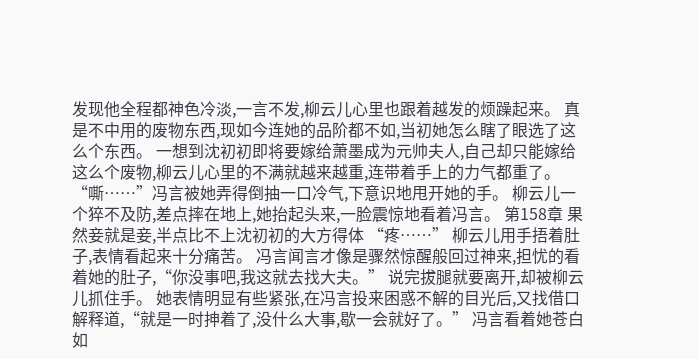发现他全程都神色冷淡,一言不发,柳云儿心里也跟着越发的烦躁起来。 真是不中用的废物东西,现如今连她的品阶都不如,当初她怎么瞎了眼选了这么个东西。 一想到沈初初即将要嫁给萧墨成为元帅夫人,自己却只能嫁给这么个废物,柳云儿心里的不满就越来越重,连带着手上的力气都重了。 “嘶……”冯言被她弄得倒抽一口冷气,下意识地甩开她的手。 柳云儿一个猝不及防,差点摔在地上,她抬起头来,一脸震惊地看着冯言。 第158章 果然妾就是妾,半点比不上沈初初的大方得体 “疼……” 柳云儿用手捂着肚子,表情看起来十分痛苦。 冯言闻言才像是骤然惊醒般回过神来,担忧的看着她的肚子,“你没事吧,我这就去找大夫。” 说完拔腿就要离开,却被柳云儿抓住手。 她表情明显有些紧张,在冯言投来困惑不解的目光后,又找借口解释道,“就是一时抻着了,没什么大事,歇一会就好了。” 冯言看着她苍白如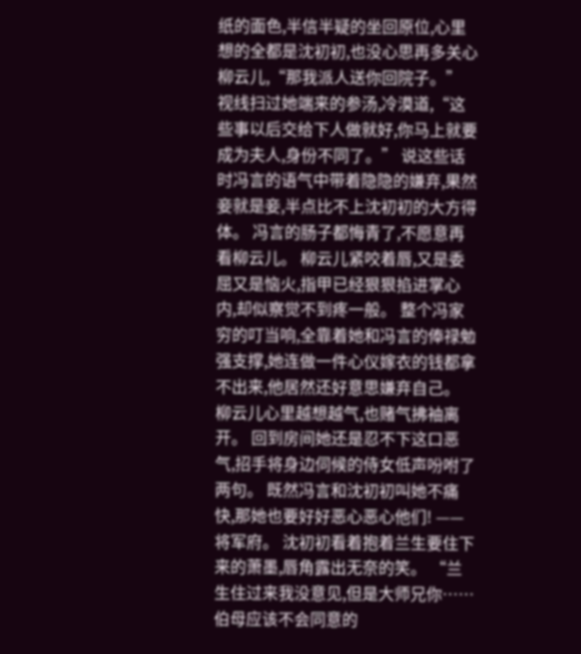纸的面色,半信半疑的坐回原位,心里想的全都是沈初初,也没心思再多关心柳云儿,“那我派人送你回院子。” 视线扫过她端来的参汤,冷漠道,“这些事以后交给下人做就好,你马上就要成为夫人,身份不同了。” 说这些话时冯言的语气中带着隐隐的嫌弃,果然妾就是妾,半点比不上沈初初的大方得体。 冯言的肠子都悔青了,不愿意再看柳云儿。 柳云儿紧咬着唇,又是委屈又是恼火,指甲已经狠狠掐进掌心内,却似察觉不到疼一般。 整个冯家穷的叮当响,全靠着她和冯言的俸禄勉强支撑,她连做一件心仪嫁衣的钱都拿不出来,他居然还好意思嫌弃自己。 柳云儿心里越想越气,也赌气拂袖离开。 回到房间她还是忍不下这口恶气,招手将身边伺候的侍女低声吩咐了两句。 既然冯言和沈初初叫她不痛快,那她也要好好恶心恶心他们! —— 将军府。 沈初初看着抱着兰生要住下来的萧墨,唇角露出无奈的笑。 “兰生住过来我没意见,但是大师兄你……伯母应该不会同意的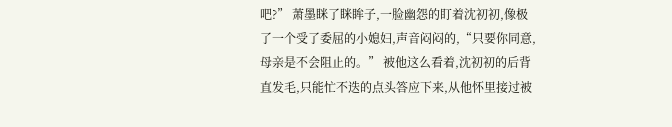吧?” 萧墨眯了眯眸子,一脸幽怨的盯着沈初初,像极了一个受了委屈的小媳妇,声音闷闷的,“只要你同意,母亲是不会阻止的。” 被他这么看着,沈初初的后背直发毛,只能忙不迭的点头答应下来,从他怀里接过被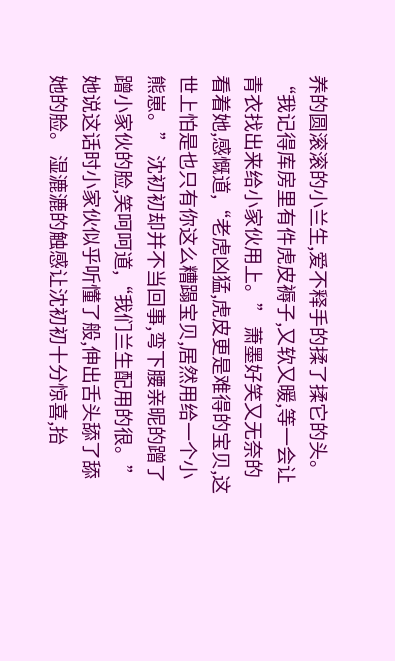养的圆滚滚的小兰生,爱不释手的揉了揉它的头。 “我记得库房里有件虎皮褥子,又软又暖,等一会让青衣找出来给小家伙用上。” 萧墨好笑又无奈的看着她,感慨道,“老虎凶猛,虎皮更是难得的宝贝,这世上怕是也只有你这么糟蹋宝贝,居然用给一个小熊崽。” 沈初初却并不当回事,弯下腰亲昵的蹭了蹭小家伙的脸,笑呵呵道,“我们兰生配用的很。” 她说这话时小家伙似乎听懂了般,伸出舌头舔了舔她的脸。 湿漉漉的触感让沈初初十分惊喜,抬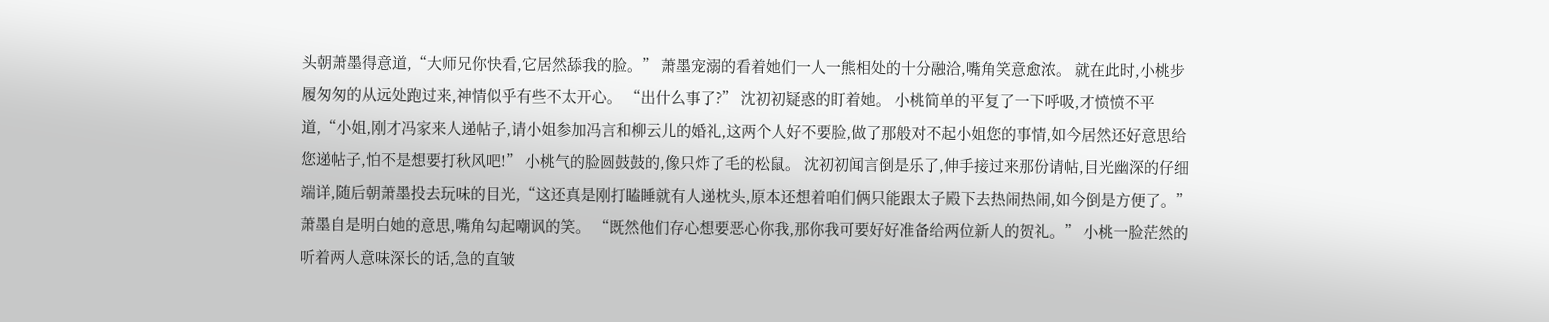头朝萧墨得意道,“大师兄你快看,它居然舔我的脸。” 萧墨宠溺的看着她们一人一熊相处的十分融洽,嘴角笑意愈浓。 就在此时,小桃步履匆匆的从远处跑过来,神情似乎有些不太开心。 “出什么事了?” 沈初初疑惑的盯着她。 小桃简单的平复了一下呼吸,才愤愤不平道,“小姐,刚才冯家来人递帖子,请小姐参加冯言和柳云儿的婚礼,这两个人好不要脸,做了那般对不起小姐您的事情,如今居然还好意思给您递帖子,怕不是想要打秋风吧!” 小桃气的脸圆鼓鼓的,像只炸了毛的松鼠。 沈初初闻言倒是乐了,伸手接过来那份请帖,目光幽深的仔细端详,随后朝萧墨投去玩味的目光,“这还真是刚打瞌睡就有人递枕头,原本还想着咱们俩只能跟太子殿下去热闹热闹,如今倒是方便了。” 萧墨自是明白她的意思,嘴角勾起嘲讽的笑。 “既然他们存心想要恶心你我,那你我可要好好准备给两位新人的贺礼。” 小桃一脸茫然的听着两人意味深长的话,急的直皱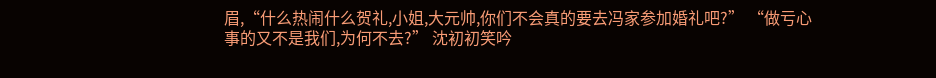眉,“什么热闹什么贺礼,小姐,大元帅,你们不会真的要去冯家参加婚礼吧?” “做亏心事的又不是我们,为何不去?” 沈初初笑吟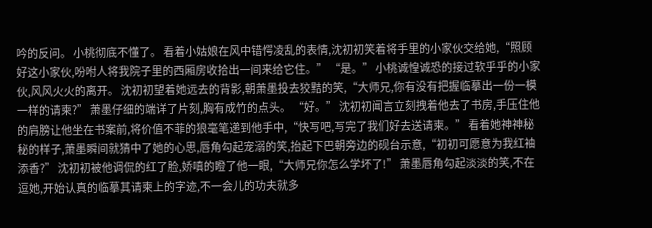吟的反问。 小桃彻底不懂了。 看着小姑娘在风中错愕凌乱的表情,沈初初笑着将手里的小家伙交给她,“照顾好这小家伙,吩咐人将我院子里的西厢房收拾出一间来给它住。” “是。” 小桃诚惶诚恐的接过软乎乎的小家伙,风风火火的离开。 沈初初望着她远去的背影,朝萧墨投去狡黠的笑,“大师兄,你有没有把握临摹出一份一模一样的请柬?” 萧墨仔细的端详了片刻,胸有成竹的点头。 “好。” 沈初初闻言立刻拽着他去了书房,手压住他的肩膀让他坐在书案前,将价值不菲的狼毫笔递到他手中,“快写吧,写完了我们好去送请柬。” 看着她神神秘秘的样子,萧墨瞬间就猜中了她的心思,唇角勾起宠溺的笑,抬起下巴朝旁边的砚台示意,“初初可愿意为我红袖添香?” 沈初初被他调侃的红了脸,娇嗔的瞪了他一眼,“大师兄你怎么学坏了!” 萧墨唇角勾起淡淡的笑,不在逗她,开始认真的临摹其请柬上的字迹,不一会儿的功夫就多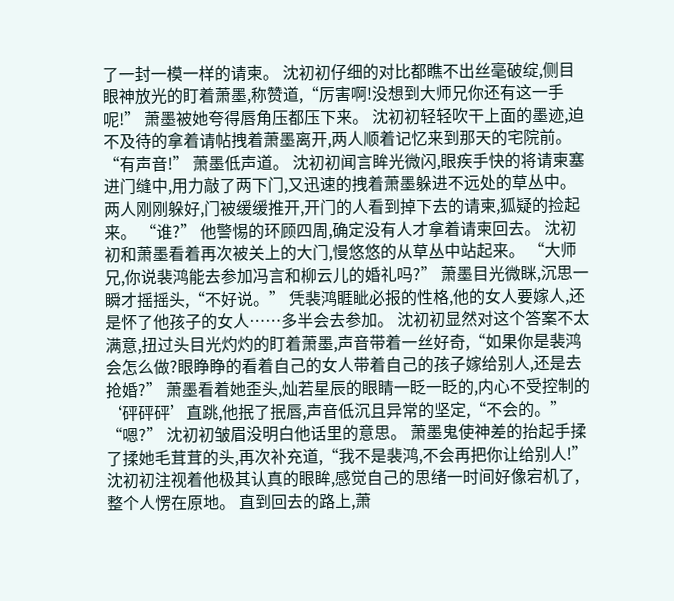了一封一模一样的请柬。 沈初初仔细的对比都瞧不出丝毫破绽,侧目眼神放光的盯着萧墨,称赞道,“厉害啊!没想到大师兄你还有这一手呢!” 萧墨被她夸得唇角压都压下来。 沈初初轻轻吹干上面的墨迹,迫不及待的拿着请帖拽着萧墨离开,两人顺着记忆来到那天的宅院前。 “有声音!” 萧墨低声道。 沈初初闻言眸光微闪,眼疾手快的将请柬塞进门缝中,用力敲了两下门,又迅速的拽着萧墨躲进不远处的草丛中。 两人刚刚躲好,门被缓缓推开,开门的人看到掉下去的请柬,狐疑的捡起来。 “谁?” 他警惕的环顾四周,确定没有人才拿着请柬回去。 沈初初和萧墨看着再次被关上的大门,慢悠悠的从草丛中站起来。 “大师兄,你说裴鸿能去参加冯言和柳云儿的婚礼吗?” 萧墨目光微眯,沉思一瞬才摇摇头,“不好说。” 凭裴鸿睚眦必报的性格,他的女人要嫁人,还是怀了他孩子的女人……多半会去参加。 沈初初显然对这个答案不太满意,扭过头目光灼灼的盯着萧墨,声音带着一丝好奇,“如果你是裴鸿会怎么做?眼睁睁的看着自己的女人带着自己的孩子嫁给别人,还是去抢婚?” 萧墨看着她歪头,灿若星辰的眼睛一眨一眨的,内心不受控制的‘砰砰砰’直跳,他抿了抿唇,声音低沉且异常的坚定,“不会的。” “嗯?” 沈初初皱眉没明白他话里的意思。 萧墨鬼使神差的抬起手揉了揉她毛茸茸的头,再次补充道,“我不是裴鸿,不会再把你让给别人!” 沈初初注视着他极其认真的眼眸,感觉自己的思绪一时间好像宕机了,整个人愣在原地。 直到回去的路上,萧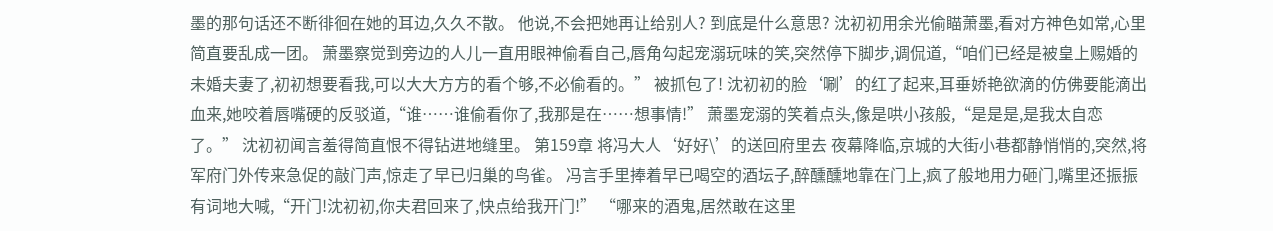墨的那句话还不断徘徊在她的耳边,久久不散。 他说,不会把她再让给别人? 到底是什么意思? 沈初初用余光偷瞄萧墨,看对方神色如常,心里简直要乱成一团。 萧墨察觉到旁边的人儿一直用眼神偷看自己,唇角勾起宠溺玩味的笑,突然停下脚步,调侃道,“咱们已经是被皇上赐婚的未婚夫妻了,初初想要看我,可以大大方方的看个够,不必偷看的。” 被抓包了! 沈初初的脸‘唰’的红了起来,耳垂娇艳欲滴的仿佛要能滴出血来,她咬着唇嘴硬的反驳道,“谁……谁偷看你了,我那是在……想事情!” 萧墨宠溺的笑着点头,像是哄小孩般,“是是是,是我太自恋了。” 沈初初闻言羞得简直恨不得钻进地缝里。 第159章 将冯大人‘好好\’的送回府里去 夜幕降临,京城的大街小巷都静悄悄的,突然,将军府门外传来急促的敲门声,惊走了早已归巢的鸟雀。 冯言手里捧着早已喝空的酒坛子,醉醺醺地靠在门上,疯了般地用力砸门,嘴里还振振有词地大喊,“开门!沈初初,你夫君回来了,快点给我开门!” “哪来的酒鬼,居然敢在这里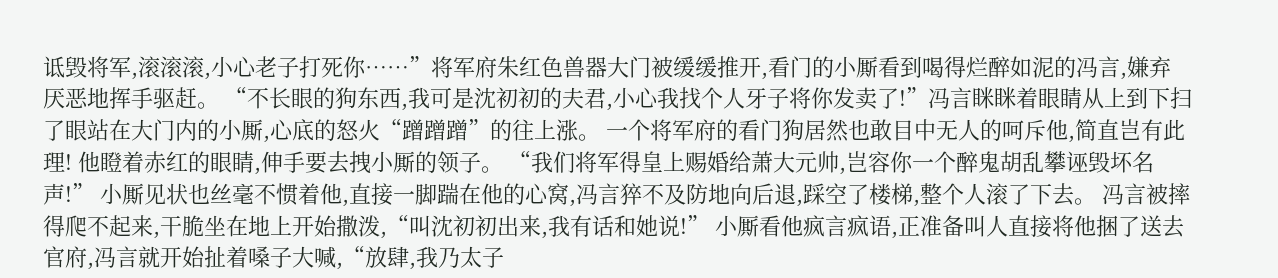诋毁将军,滚滚滚,小心老子打死你……”将军府朱红色兽器大门被缓缓推开,看门的小厮看到喝得烂醉如泥的冯言,嫌弃厌恶地挥手驱赶。 “不长眼的狗东西,我可是沈初初的夫君,小心我找个人牙子将你发卖了!”冯言眯眯着眼睛从上到下扫了眼站在大门内的小厮,心底的怒火“蹭蹭蹭”的往上涨。 一个将军府的看门狗居然也敢目中无人的呵斥他,简直岂有此理! 他瞪着赤红的眼睛,伸手要去拽小厮的领子。 “我们将军得皇上赐婚给萧大元帅,岂容你一个醉鬼胡乱攀诬毁坏名声!” 小厮见状也丝毫不惯着他,直接一脚踹在他的心窝,冯言猝不及防地向后退,踩空了楼梯,整个人滚了下去。 冯言被摔得爬不起来,干脆坐在地上开始撒泼,“叫沈初初出来,我有话和她说!” 小厮看他疯言疯语,正准备叫人直接将他捆了送去官府,冯言就开始扯着嗓子大喊,“放肆,我乃太子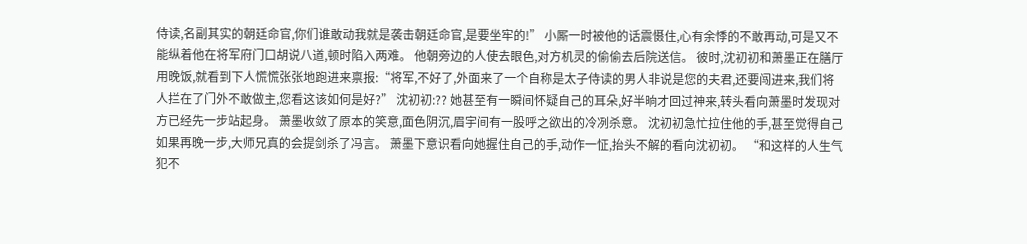侍读,名副其实的朝廷命官,你们谁敢动我就是袭击朝廷命官,是要坐牢的!” 小厮一时被他的话震慑住,心有余悸的不敢再动,可是又不能纵着他在将军府门口胡说八道,顿时陷入两难。 他朝旁边的人使去眼色,对方机灵的偷偷去后院送信。 彼时,沈初初和萧墨正在膳厅用晚饭,就看到下人慌慌张张地跑进来禀报:“将军,不好了,外面来了一个自称是太子侍读的男人非说是您的夫君,还要闯进来,我们将人拦在了门外不敢做主,您看这该如何是好?” 沈初初:?? 她甚至有一瞬间怀疑自己的耳朵,好半晌才回过神来,转头看向萧墨时发现对方已经先一步站起身。 萧墨收敛了原本的笑意,面色阴沉,眉宇间有一股呼之欲出的冷冽杀意。 沈初初急忙拉住他的手,甚至觉得自己如果再晚一步,大师兄真的会提剑杀了冯言。 萧墨下意识看向她握住自己的手,动作一怔,抬头不解的看向沈初初。 “和这样的人生气犯不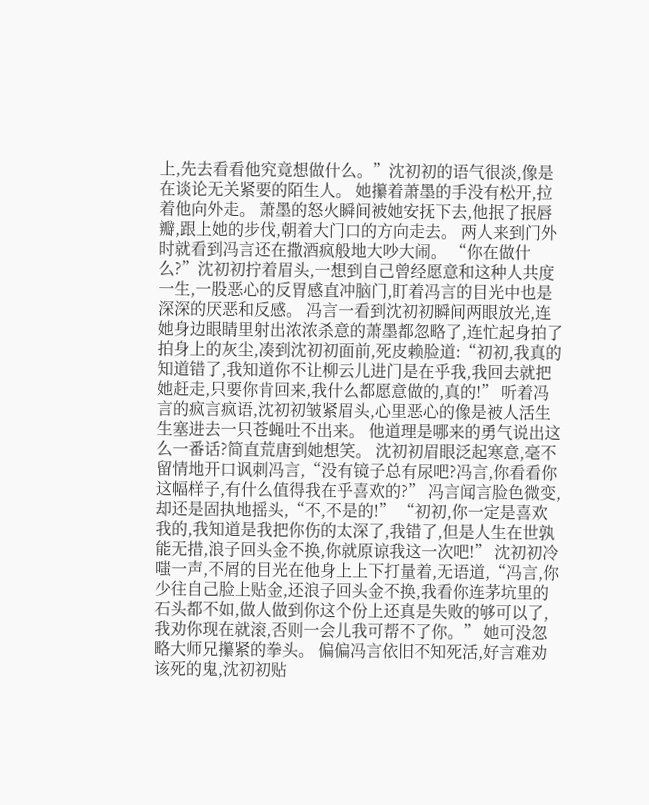上,先去看看他究竟想做什么。”沈初初的语气很淡,像是在谈论无关紧要的陌生人。 她攥着萧墨的手没有松开,拉着他向外走。 萧墨的怒火瞬间被她安抚下去,他抿了抿唇瓣,跟上她的步伐,朝着大门口的方向走去。 两人来到门外时就看到冯言还在撒酒疯般地大吵大闹。 “你在做什么?”沈初初拧着眉头,一想到自己曾经愿意和这种人共度一生,一股恶心的反胃感直冲脑门,盯着冯言的目光中也是深深的厌恶和反感。 冯言一看到沈初初瞬间两眼放光,连她身边眼睛里射出浓浓杀意的萧墨都忽略了,连忙起身拍了拍身上的灰尘,凑到沈初初面前,死皮赖脸道:“初初,我真的知道错了,我知道你不让柳云儿进门是在乎我,我回去就把她赶走,只要你肯回来,我什么都愿意做的,真的!” 听着冯言的疯言疯语,沈初初皱紧眉头,心里恶心的像是被人活生生塞进去一只苍蝇吐不出来。 他道理是哪来的勇气说出这么一番话?简直荒唐到她想笑。 沈初初眉眼泛起寒意,毫不留情地开口讽刺冯言,“没有镜子总有尿吧?冯言,你看看你这幅样子,有什么值得我在乎喜欢的?” 冯言闻言脸色微变,却还是固执地摇头,“不,不是的!” “初初,你一定是喜欢我的,我知道是我把你伤的太深了,我错了,但是人生在世孰能无措,浪子回头金不换,你就原谅我这一次吧!” 沈初初冷嗤一声,不屑的目光在他身上上下打量着,无语道,“冯言,你少往自己脸上贴金,还浪子回头金不换,我看你连茅坑里的石头都不如,做人做到你这个份上还真是失败的够可以了,我劝你现在就滚,否则一会儿我可帮不了你。” 她可没忽略大师兄攥紧的拳头。 偏偏冯言依旧不知死活,好言难劝该死的鬼,沈初初贴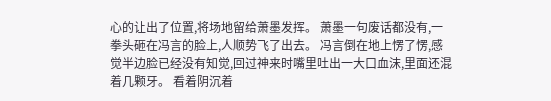心的让出了位置,将场地留给萧墨发挥。 萧墨一句废话都没有,一拳头砸在冯言的脸上,人顺势飞了出去。 冯言倒在地上愣了愣,感觉半边脸已经没有知觉,回过神来时嘴里吐出一大口血沫,里面还混着几颗牙。 看着阴沉着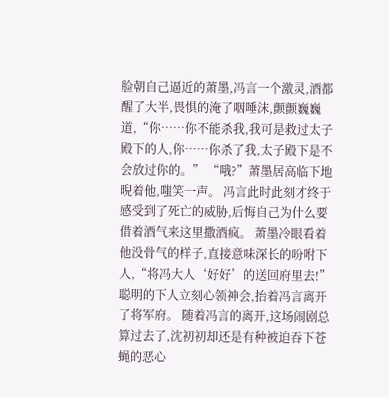脸朝自己逼近的萧墨,冯言一个激灵,酒都醒了大半,畏惧的淹了咽唾沫,颤颤巍巍道,“你……你不能杀我,我可是救过太子殿下的人,你……你杀了我,太子殿下是不会放过你的。” “哦?”萧墨居高临下地晲着他,嗤笑一声。 冯言此时此刻才终于感受到了死亡的威胁,后悔自己为什么要借着酒气来这里撒酒疯。 萧墨冷眼看着他没骨气的样子,直接意味深长的吩咐下人,“将冯大人‘好好’的送回府里去!” 聪明的下人立刻心领神会,抬着冯言离开了将军府。 随着冯言的离开,这场闹剧总算过去了,沈初初却还是有种被迫吞下苍蝇的恶心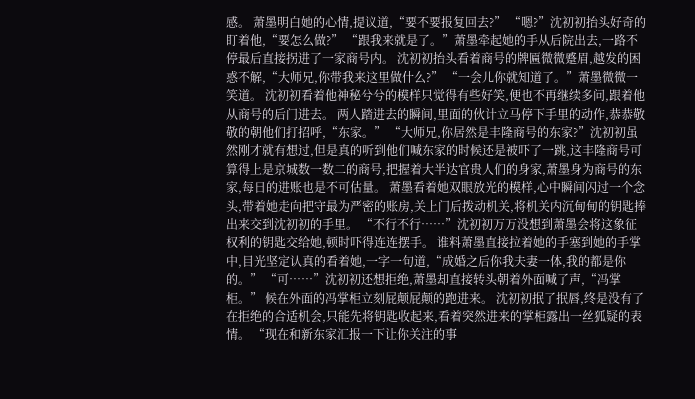感。 萧墨明白她的心情,提议道,“要不要报复回去?” “嗯?”沈初初抬头好奇的盯着他,“要怎么做?” “跟我来就是了。”萧墨牵起她的手从后院出去,一路不停最后直接拐进了一家商号内。 沈初初抬头看着商号的牌匾微微蹙眉,越发的困惑不解,“大师兄,你带我来这里做什么?” “一会儿你就知道了。”萧墨微微一笑道。 沈初初看着他神秘兮兮的模样只觉得有些好笑,便也不再继续多问,跟着他从商号的后门进去。 两人踏进去的瞬间,里面的伙计立马停下手里的动作,恭恭敬敬的朝他们打招呼,“东家。” “大师兄,你居然是丰隆商号的东家?”沈初初虽然刚才就有想过,但是真的听到他们喊东家的时候还是被吓了一跳,这丰隆商号可算得上是京城数一数二的商号,把握着大半达官贵人们的身家,萧墨身为商号的东家,每日的进账也是不可估量。 萧墨看着她双眼放光的模样,心中瞬间闪过一个念头,带着她走向把守最为严密的账房,关上门后拨动机关,将机关内沉甸甸的钥匙捧出来交到沈初初的手里。 “不行不行……”沈初初万万没想到萧墨会将这象征权利的钥匙交给她,顿时吓得连连摆手。 谁料萧墨直接拉着她的手塞到她的手掌中,目光坚定认真的看着她,一字一句道,“成婚之后你我夫妻一体,我的都是你的。” “可……”沈初初还想拒绝,萧墨却直接转头朝着外面喊了声,“冯掌柜。” 候在外面的冯掌柜立刻屁颠屁颠的跑进来。 沈初初抿了抿唇,终是没有了在拒绝的合适机会,只能先将钥匙收起来,看着突然进来的掌柜露出一丝狐疑的表情。 “现在和新东家汇报一下让你关注的事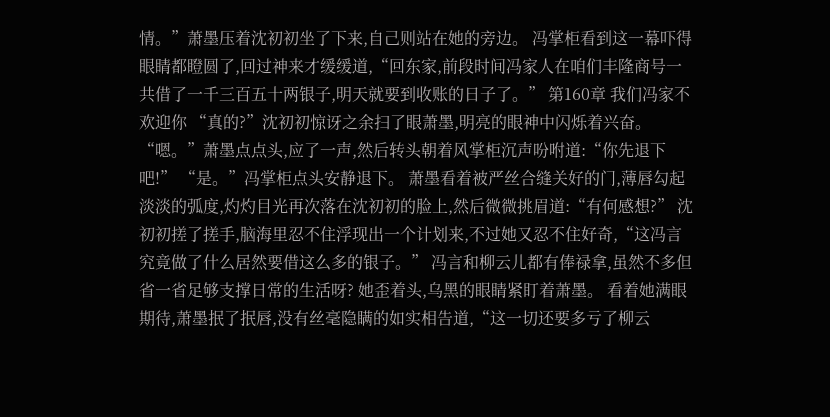情。”萧墨压着沈初初坐了下来,自己则站在她的旁边。 冯掌柜看到这一幕吓得眼睛都瞪圆了,回过神来才缓缓道,“回东家,前段时间冯家人在咱们丰隆商号一共借了一千三百五十两银子,明天就要到收账的日子了。” 第160章 我们冯家不欢迎你 “真的?”沈初初惊讶之余扫了眼萧墨,明亮的眼神中闪烁着兴奋。 “嗯。”萧墨点点头,应了一声,然后转头朝着风掌柜沉声吩咐道:“你先退下吧!” “是。”冯掌柜点头安静退下。 萧墨看着被严丝合缝关好的门,薄唇勾起淡淡的弧度,灼灼目光再次落在沈初初的脸上,然后微微挑眉道:“有何感想?” 沈初初搓了搓手,脑海里忍不住浮现出一个计划来,不过她又忍不住好奇,“这冯言究竟做了什么居然要借这么多的银子。” 冯言和柳云儿都有俸禄拿,虽然不多但省一省足够支撑日常的生活呀? 她歪着头,乌黑的眼睛紧盯着萧墨。 看着她满眼期待,萧墨抿了抿唇,没有丝毫隐瞒的如实相告道,“这一切还要多亏了柳云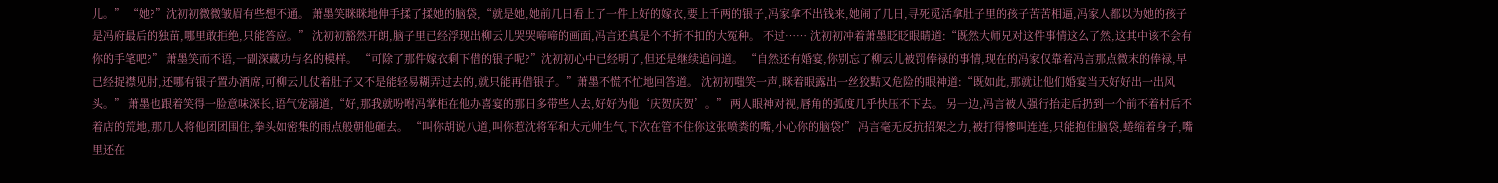儿。” “她?”沈初初微微皱眉有些想不通。 萧墨笑眯眯地伸手揉了揉她的脑袋,“就是她,她前几日看上了一件上好的嫁衣,要上千两的银子,冯家拿不出钱来,她闹了几日,寻死觅活拿肚子里的孩子苦苦相逼,冯家人都以为她的孩子是冯府最后的独苗,哪里敢拒绝,只能答应。” 沈初初豁然开朗,脑子里已经浮现出柳云儿哭哭啼啼的画面,冯言还真是个不折不扣的大冤种。 不过…… 沈初初冲着萧墨眨眨眼睛道:“既然大师兄对这件事情这么了然,这其中该不会有你的手笔吧?” 萧墨笑而不语,一副深藏功与名的模样。 “可除了那件嫁衣剩下借的银子呢?”沈初初心中已经明了,但还是继续追问道。 “自然还有婚宴,你别忘了柳云儿被罚俸禄的事情,现在的冯家仅靠着冯言那点微末的俸禄,早已经捉襟见肘,还哪有银子置办酒席,可柳云儿仗着肚子又不是能轻易糊弄过去的,就只能再借银子。”萧墨不慌不忙地回答道。 沈初初嗤笑一声,眯着眼露出一丝狡黠又危险的眼神道:“既如此,那就让他们婚宴当天好好出一出风头。” 萧墨也跟着笑得一脸意味深长,语气宠溺道,“好,那我就吩咐冯掌柜在他办喜宴的那日多带些人去,好好为他‘庆贺庆贺’。” 两人眼神对视,唇角的弧度几乎快压不下去。 另一边,冯言被人强行抬走后扔到一个前不着村后不着店的荒地,那几人将他团团围住,拳头如密集的雨点般朝他砸去。 “叫你胡说八道,叫你惹沈将军和大元帅生气,下次在管不住你这张喷粪的嘴,小心你的脑袋!” 冯言毫无反抗招架之力,被打得惨叫连连,只能抱住脑袋,蜷缩着身子,嘴里还在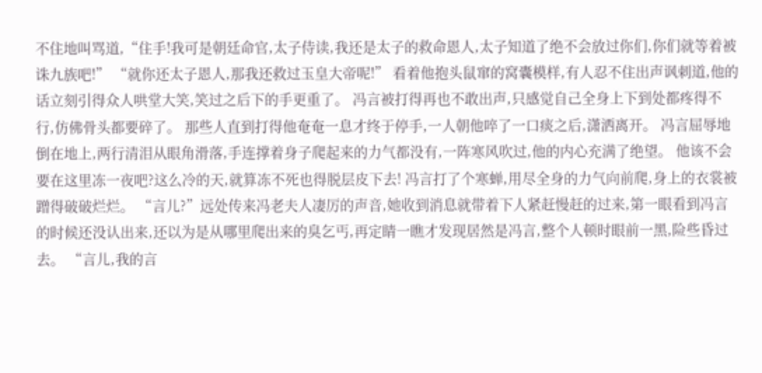不住地叫骂道,“住手!我可是朝廷命官,太子侍读,我还是太子的救命恩人,太子知道了绝不会放过你们,你们就等着被诛九族吧!” “就你还太子恩人,那我还救过玉皇大帝呢!” 看着他抱头鼠窜的窝囊模样,有人忍不住出声讽刺道,他的话立刻引得众人哄堂大笑,笑过之后下的手更重了。 冯言被打得再也不敢出声,只感觉自己全身上下到处都疼得不行,仿佛骨头都要碎了。 那些人直到打得他奄奄一息才终于停手,一人朝他啐了一口痰之后,潇洒离开。 冯言屈辱地倒在地上,两行清泪从眼角滑落,手连撑着身子爬起来的力气都没有,一阵寒风吹过,他的内心充满了绝望。 他该不会要在这里冻一夜吧?这么冷的天,就算冻不死也得脱层皮下去! 冯言打了个寒蝉,用尽全身的力气向前爬,身上的衣裳被蹭得破破烂烂。 “言儿?”远处传来冯老夫人凄厉的声音,她收到消息就带着下人紧赶慢赶的过来,第一眼看到冯言的时候还没认出来,还以为是从哪里爬出来的臭乞丐,再定睛一瞧才发现居然是冯言,整个人顿时眼前一黑,险些昏过去。 “言儿,我的言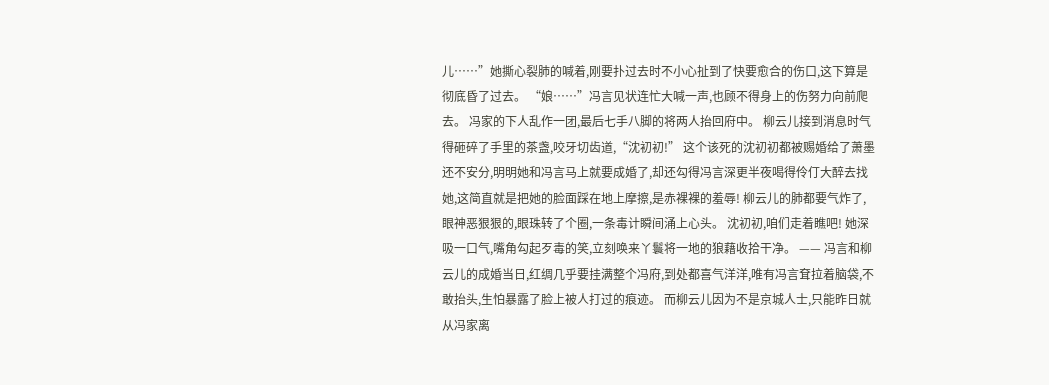儿……”她撕心裂肺的喊着,刚要扑过去时不小心扯到了快要愈合的伤口,这下算是彻底昏了过去。 “娘……”冯言见状连忙大喊一声,也顾不得身上的伤努力向前爬去。 冯家的下人乱作一团,最后七手八脚的将两人抬回府中。 柳云儿接到消息时气得砸碎了手里的茶盏,咬牙切齿道,“沈初初!” 这个该死的沈初初都被赐婚给了萧墨还不安分,明明她和冯言马上就要成婚了,却还勾得冯言深更半夜喝得伶仃大醉去找她,这简直就是把她的脸面踩在地上摩擦,是赤裸裸的羞辱! 柳云儿的肺都要气炸了,眼神恶狠狠的,眼珠转了个圈,一条毒计瞬间涌上心头。 沈初初,咱们走着瞧吧! 她深吸一口气,嘴角勾起歹毒的笑,立刻唤来丫鬟将一地的狼藉收拾干净。 —— 冯言和柳云儿的成婚当日,红绸几乎要挂满整个冯府,到处都喜气洋洋,唯有冯言耷拉着脑袋,不敢抬头,生怕暴露了脸上被人打过的痕迹。 而柳云儿因为不是京城人士,只能昨日就从冯家离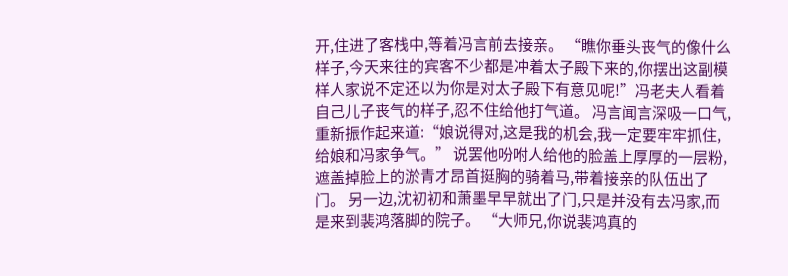开,住进了客栈中,等着冯言前去接亲。 “瞧你垂头丧气的像什么样子,今天来往的宾客不少都是冲着太子殿下来的,你摆出这副模样人家说不定还以为你是对太子殿下有意见呢!”冯老夫人看着自己儿子丧气的样子,忍不住给他打气道。 冯言闻言深吸一口气,重新振作起来道:“娘说得对,这是我的机会,我一定要牢牢抓住,给娘和冯家争气。” 说罢他吩咐人给他的脸盖上厚厚的一层粉,遮盖掉脸上的淤青才昂首挺胸的骑着马,带着接亲的队伍出了门。 另一边,沈初初和萧墨早早就出了门,只是并没有去冯家,而是来到裴鸿落脚的院子。 “大师兄,你说裴鸿真的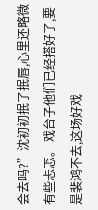会去吗?”沈初初抿了抿唇,心里还略微有些忐忑。 戏台子他们已经搭好了,要是裴鸿不去,这场好戏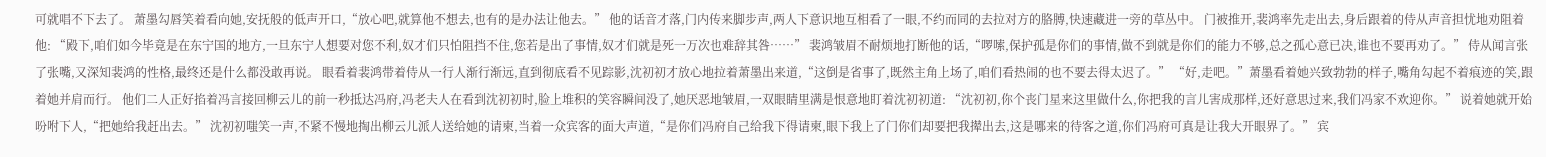可就唱不下去了。 萧墨勾唇笑着看向她,安抚般的低声开口,“放心吧,就算他不想去,也有的是办法让他去。” 他的话音才落,门内传来脚步声,两人下意识地互相看了一眼,不约而同的去拉对方的胳膊,快速藏进一旁的草丛中。 门被推开,裴鸿率先走出去,身后跟着的侍从声音担忧地劝阻着他: “殿下,咱们如今毕竟是在东宁国的地方,一旦东宁人想要对您不利,奴才们只怕阻挡不住,您若是出了事情,奴才们就是死一万次也难辞其咎……” 裴鸿皱眉不耐烦地打断他的话,“啰嗦,保护孤是你们的事情,做不到就是你们的能力不够,总之孤心意已决,谁也不要再劝了。” 侍从闻言张了张嘴,又深知裴鸿的性格,最终还是什么都没敢再说。 眼看着裴鸿带着侍从一行人渐行渐远,直到彻底看不见踪影,沈初初才放心地拉着萧墨出来道,“这倒是省事了,既然主角上场了,咱们看热闹的也不要去得太迟了。” “好,走吧。”萧墨看着她兴致勃勃的样子,嘴角勾起不着痕迹的笑,跟着她并肩而行。 他们二人正好掐着冯言接回柳云儿的前一秒抵达冯府,冯老夫人在看到沈初初时,脸上堆积的笑容瞬间没了,她厌恶地皱眉,一双眼睛里满是恨意地盯着沈初初道: “沈初初,你个丧门星来这里做什么,你把我的言儿害成那样,还好意思过来,我们冯家不欢迎你。” 说着她就开始吩咐下人,“把她给我赶出去。” 沈初初嗤笑一声,不紧不慢地掏出柳云儿派人送给她的请柬,当着一众宾客的面大声道,“是你们冯府自己给我下得请柬,眼下我上了门你们却要把我撵出去,这是哪来的待客之道,你们冯府可真是让我大开眼界了。” 宾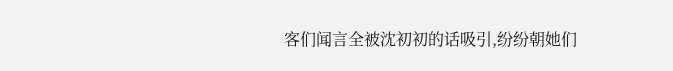客们闻言全被沈初初的话吸引,纷纷朝她们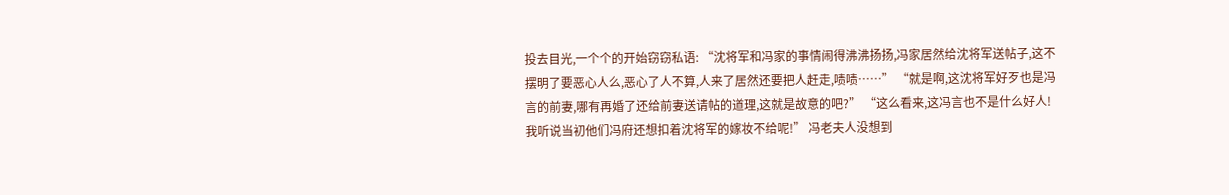投去目光,一个个的开始窃窃私语: “沈将军和冯家的事情闹得沸沸扬扬,冯家居然给沈将军送帖子,这不摆明了要恶心人么,恶心了人不算,人来了居然还要把人赶走,啧啧……” “就是啊,这沈将军好歹也是冯言的前妻,哪有再婚了还给前妻送请帖的道理,这就是故意的吧?” “这么看来,这冯言也不是什么好人!我听说当初他们冯府还想扣着沈将军的嫁妆不给呢!” 冯老夫人没想到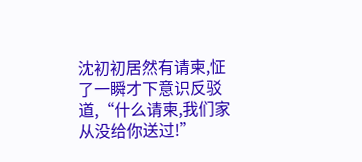沈初初居然有请柬,怔了一瞬才下意识反驳道,“什么请柬,我们家从没给你送过!”